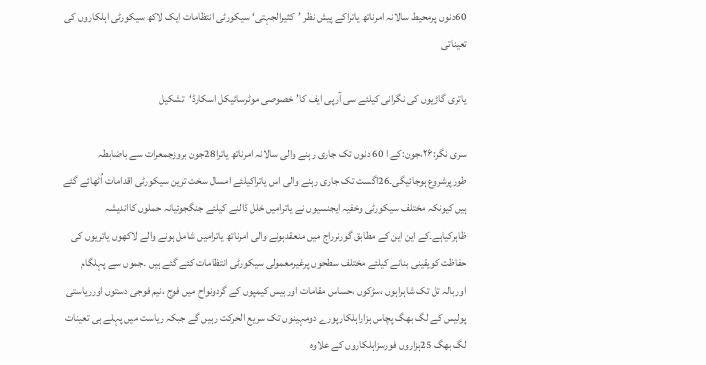60دنوں پرمحیط سالانہ امرناتھ یاتراکے پیش نظر ’کثیرالجہتی‘ سیکورٹی انتظامات ایک لاکھ سیکورٹی اہلکاروں کی تعیناتی

یاتری گاڑیوں کی نگرانی کیلئے سی آرپی ایف کا’خصوصی موٹرسائیکل اسکارڈ‘تشکیل

سری نگر:۲۶،جون:کے ا 60 دنوں تک جاری رہنے والی سالانہ امرناتھ یاترا28جون بروزجمعرات سے باضابطہ طورپرشروع ہوجائیگی۔26اگست تک جاری رہنے والی اس یاتراکیلئے امسال سخت ترین سیکورٹی اقدامات اُٹھائے گئے ہیں کیونکہ مختلف سیکورٹی وخفیہ ایجنسیوں نے یاترامیں خلل ڈالنے کیلئے جنگجوئیانہ حملوں کااندیشہ ظاہرکیاہے۔کے این این کے مطابق گورنرراج میں منعقدہونے والی امرناتھ یاترامیں شامل ہونے والے لاکھوں یاتریوں کی حفاظت کویقینی بنانے کیلئے مختلف سطحوں پرغیرمعمولی سیکورٹی انتظامات کئے گئے ہیں ۔جموں سے پہلگام اوربالہ تل تک شاہراہوں ،سڑکوں ،حساس مقامات اوربیس کیمپوں کے گردونواح میں فوج ،نیم فوجی دستوں اورریاستی پولیس کے لگ بھگ پچاس ہزاراہلکارپورے دومہینوں تک سریع الحرکت رہیں گے جبکہ ریاست میں پہلے ہی تعینات لگ بھگ 25ہزاروں فورسزاہلکاروں کے علاوہ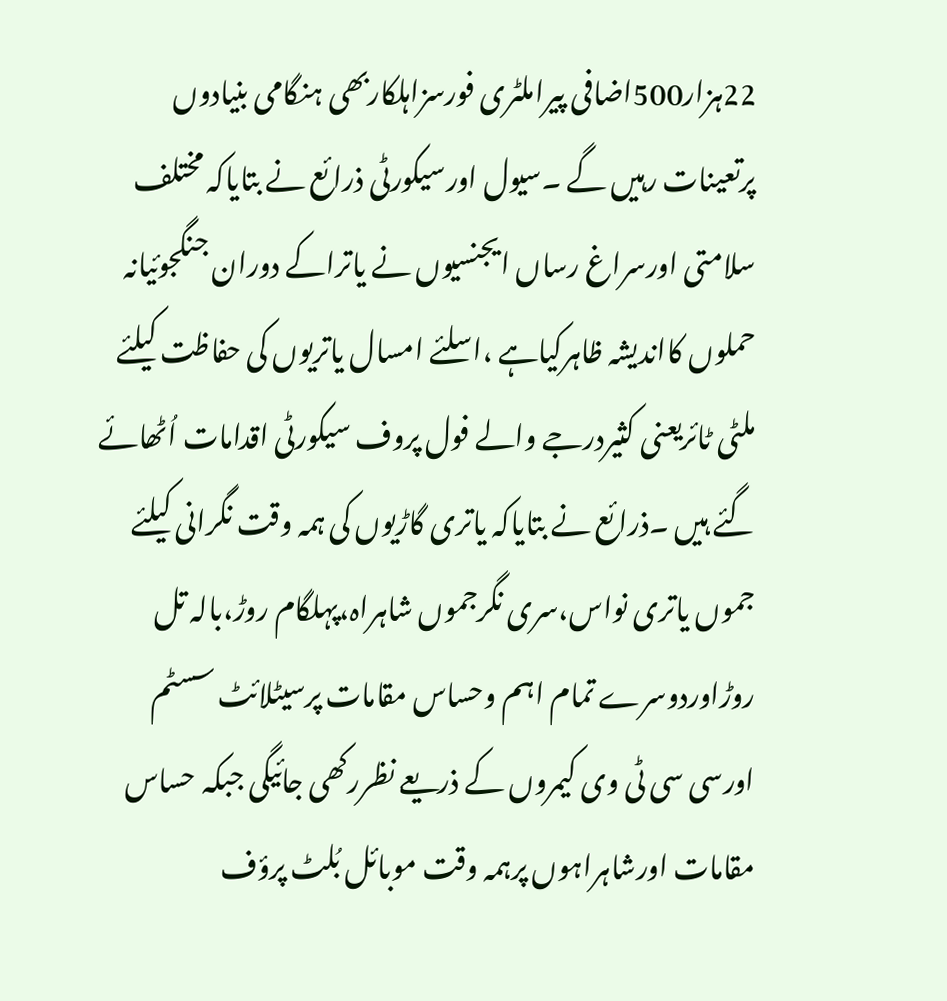22ہزار500اضافی پیراملٹری فورسزاہلکاربھی ہنگامی بنیادوں پرتعینات رہیں گے ۔سیول اورسیکورٹی ذرائع نے بتایاکہ مختلف سلامتی اورسراغ رساں ایجنسیوں نے یاتراکے دوران جنگجوئیانہ حملوں کااندیشہ ظاہرکیاہے ،اسلئے امسال یاتریوں کی حفاظت کیلئے ملٹی ٹائریعنی کثیردرجے والے فول پروف سیکورٹی اقدامات اُٹھائے گئے ہیں ۔ذرائع نے بتایاکہ یاتری گاڑیوں کی ہمہ وقت نگرانی کیلئے جموں یاتری نواس،سری نگرجموں شاہراہ،پہلگام روڑ،بالہ تل روڑاوردوسرے تمام اہم وحساس مقامات پرسیٹلائٹ سسٹم اورسی سی ٹی وی کیمروں کے ذریعے نظررکھی جائیگی جبکہ حساس مقامات اورشاہراہوں پرہمہ وقت موبائل بُلٹ پرؤف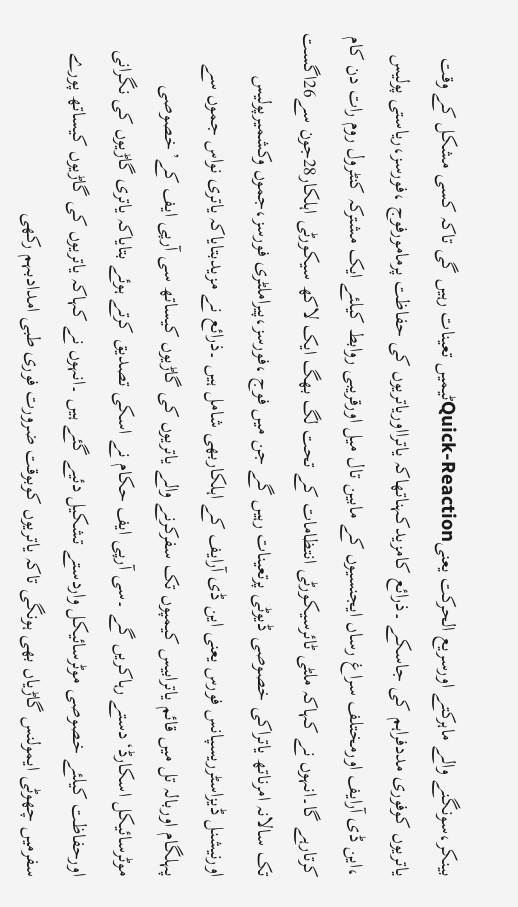بینکر،سونگنے والے ماہرکتے اورسریع الحرکت یعنیQuick-Reactionٹیمیں تعینات رہیں گی تاکہ کسی مشکل کے وقت یاتریوں کوفوری مددفراہم کی جاسکے ۔ذرائع کامزیدکہناتھاکہ یاترااوریاتریوں کی حفاظت پرمامورفوج ،فورسز،ریاستی پولیس ،این ڈی آرایف اورمختلف سراغ رساں ایجنسیوں کے مابین تال میل اورقریبی روابط کیلئے ایک مشترکہ کنٹرول روم رات دن کام کرتارہے گا۔انہوں نے کہاکہ ملٹی ٹائرسیکورٹی انتظامات کے تحت لگ بھگ ایک لاکھ سیکورٹی اہلکار28جون سے26اگست تک سالانہ امرناتھ یاتراکی خصوصی ڈیوٹی پرتعینات رہیں گے جن میں فوج ،فورسز،پیراملٹری فورسز،جموں وکشمیرپولیس اورنیشنل ڈیزاسٹرریسپانس فورس یعنی این ڈی آرایف کے اہلکاربھی شامل ہیں ۔ذرائع نے مزیدبتایاکہ یاتری نواس جموں سے پہلگام اوربالہ تل میں قائم یاترابیس کیمپوں تک سفرکرنے والے یاتریوں کی گاڑیوں کیساتھ سی آرپی ایف کے’خصوصی موٹرسائیکل اسکارڈ‘دستے رہاکریں گے ۔سی آرپی ایف حکام نے اسکی تصدیق کرتے ہوئے بتایاکہ یاتری گاڑیوں کی نگرانی اورحفاظت کیلئے خصوصی موٹرسائیکل واردستے تشکیل دئیے گئے ہیں ۔انہوں نے کہاکہ یاتریوں کی گاڑیوں کیساتھ پورے سفرمیں چھوٹی ایمولنس گاڑیاں بھی ہونگی تاکہ یاتریوں کوبوقت ضرورت فوری طبی امدادبہم رکھی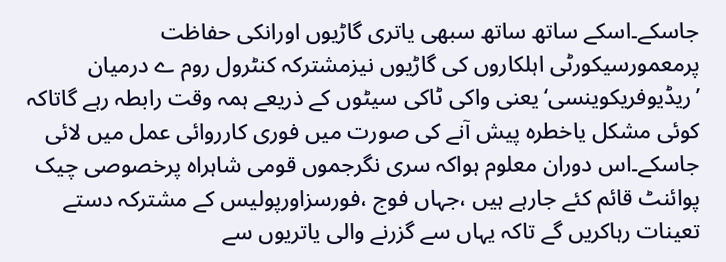جاسکے۔اسکے ساتھ ساتھ سبھی یاتری گاڑیوں اورانکی حفاظت پرمعمورسیکورٹی اہلکاروں کی گاڑیوں نیزمشترکہ کنٹرول روم ے درمیان ’ریڈیوفریکوینسی‘یعنی واکی ٹاکی سیٹوں کے ذریعے ہمہ وقت رابطہ رہے گاتاکہ کوئی مشکل یاخطرہ پیش آنے کی صورت میں فوری کارروائی عمل میں لائی جاسکے۔اس دوران معلوم ہواکہ سری نگرجموں قومی شاہراہ پرخصوصی چیک پوائنٹ قائم کئے جارہے ہیں ،جہاں فوج ،فورسزاورپولیس کے مشترکہ دستے تعینات رہاکریں گے تاکہ یہاں سے گزرنے والی یاتریوں سے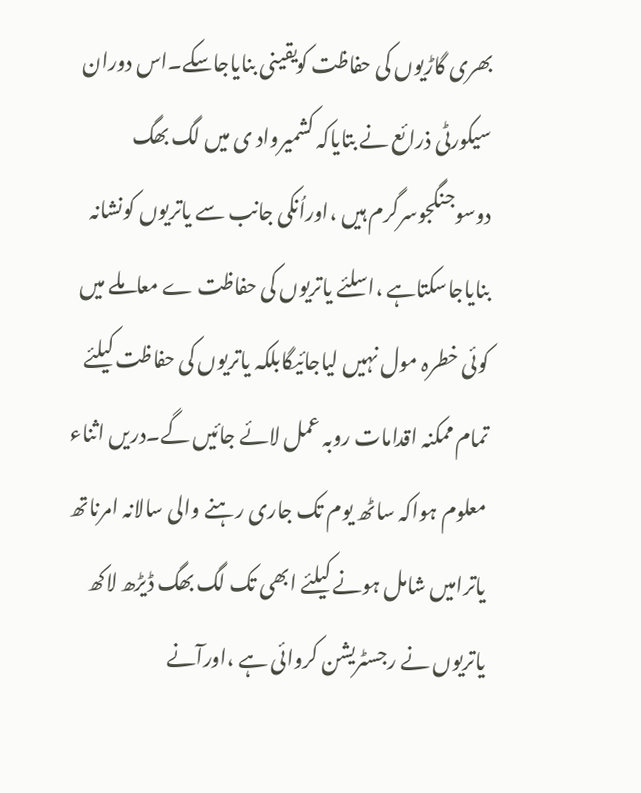بھری گاڑیوں کی حفاظت کویقینی بنایاجاسکے۔اس دوران سیکورٹی ذرائع نے بتایاکہ کشمیرواد ی میں لگ بھگ دوسوجنگجوسرگرم ہیں ،اوراُنکی جانب سے یاتریوں کونشانہ بنایاجاسکتاہے ،اسلئے یاتریوں کی حفاظت ے معاملے میں کوئی خطرہ مول نہیں لیاجائیگابلکہ یاتریوں کی حفاظت کیلئے تمام ممکنہ اقدامات روبہ عمل لائے جائیں گے۔دریں اثناء معلوم ہواکہ ساٹھ یوم تک جاری رہنے والی سالانہ امرناتھ یاترامیں شامل ہونے کیلئے ابھی تک لگ بھگ ڈیڑھ لاکھ یاتریوں نے رجسٹریشن کروائی ہے ،اورآنے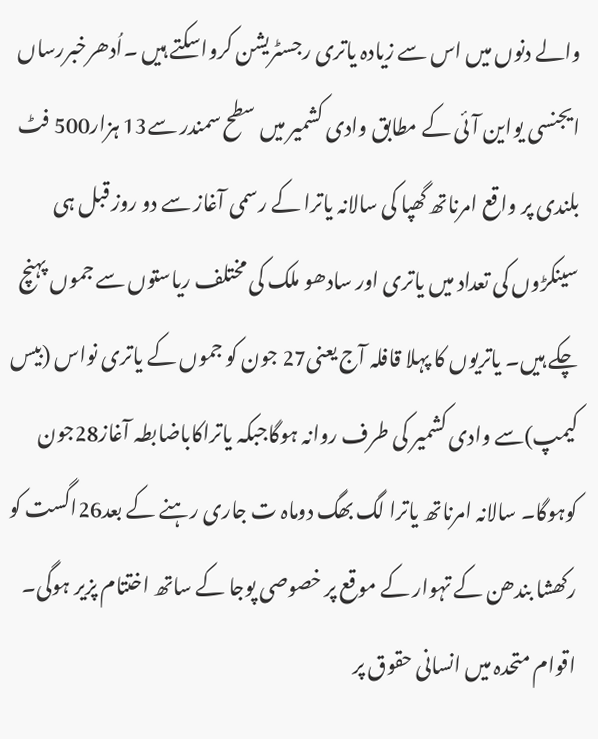والے دنوں میں اس سے زیادہ یاتری رجسٹریشن کرواسکتے ہیں ۔اُدھرخبررساں ایجنسی یواین آئی کے مطابق وادی کشمیر میں سطح سمندر سے13 ہزار500 فٹ بلندی پر واقع امرناتھ گھپا کی سالانہ یاترا کے رسمی آغاز سے دو روز قبل ہی سینکڑوں کی تعداد میں یاتری اور سادھو ملک کی مختلف ریاستوں سے جموں پہنچ چکے ہیں۔ یاتریوں کا پہلا قافلہ آج یعنی27 جون کو جموں کے یاتری نواس (بیس کیمپ)سے وادی کشمیر کی طرف روانہ ہوگاجبکہ یاتراکاباضابطہ آغاز28جون کوہوگا۔ سالانہ امرناتھ یاترا لگ بھگ دوماہ ت جاری رہنے کے بعد26اگست کو رکھشا بندھن کے تہوار کے موقع پر خصوصی پوجا کے ساتھ اختتام پزیر ہوگی۔
اقوام متحدہ میں انسانی حقوق پر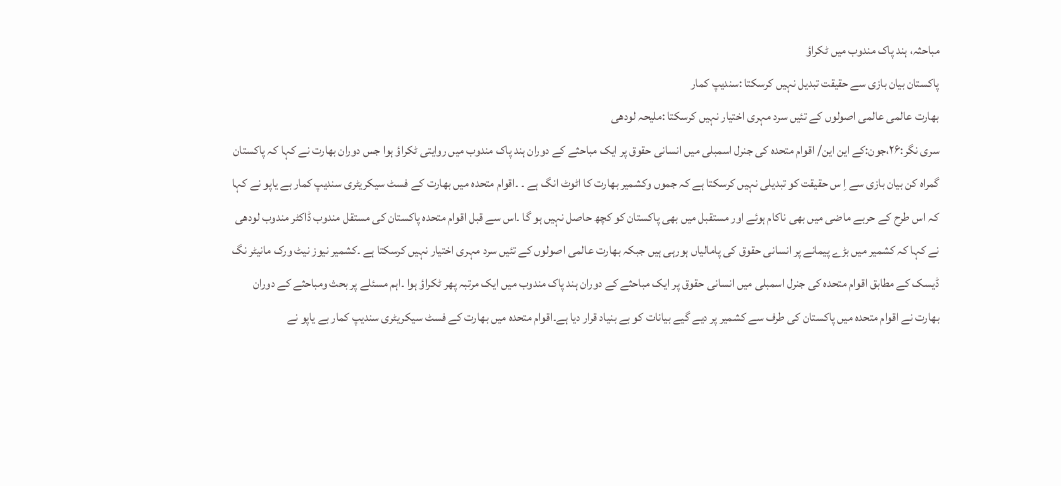مباحثہ، ہند پاک مندوب میں ٹکراؤ
پاکستان بیان بازی سے حقیقت تبدیل نہیں کرسکتا :سندیپ کمار
بھارت عالمی عالمی اصولوں کے تئیں سرد مہری اختیار نہیں کرسکتا :ملیحہ لودھی
سری نگر:۲۶،جون:کے این این/ اقوام متحدہ کی جنرل اسمبلی میں انسانی حقوق پر ایک مباحثے کے دوران ہند پاک مندوب میں روایتی ٹکراؤ ہوا جس دوران بھارت نے کہا کہ پاکستان گمراہ کن بیان بازی سے اِ س حقیقت کو تبدیلی نہیں کرسکتا ہے کہ جموں وکشمیر بھارت کا اٹوٹ انگ ہے ۔ ۔اقوام متحدہ میں بھارت کے فسٹ سیکریٹری سندیپ کمار بے یاپو نے کہا کہ اس طرح کے حربے ماضی میں بھی ناکام ہوئے اور مستقبل میں بھی پاکستان کو کچھ حاصل نہیں ہو گا ۔اس سے قبل اقوام متحدہ پاکستان کی مستقل مندوب ڈاکٹر مندوب لودھی نے کہا کہ کشمیر میں بڑے پیمانے پر انسانی حقوق کی پامالیاں ہورہی ہیں جبکہ بھارت عالمی اصولوں کے تئیں سرد مہری اختیار نہیں کرسکتا ہے ۔کشمیر نیوز نیٹ ورک مانیٹر نگ ڈیسک کے مطابق اقوام متحدہ کی جنرل اسمبلی میں انسانی حقوق پر ایک مباحثے کے دوران ہند پاک مندوب میں ایک مرتبہ پھر ٹکراؤ ہوا ۔اہم مسئلے پر بحث ومباحثے کے دوران بھارت نے اقوام متحدہ میں پاکستان کی طرف سے کشمیر پر دیے گیے بیانات کو بے بنیاد قرار دیا ہے۔اقوام متحدہ میں بھارت کے فسٹ سیکریٹری سندیپ کمار بے یاپو نے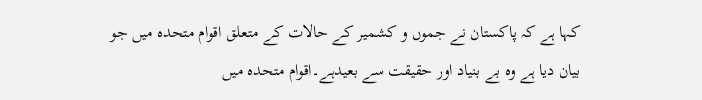کہا ہے کہ پاکستان نے جموں و کشمیر کے حالات کے متعلق اقوام متحدہ میں جو بیان دیا ہے وہ بے بنیاد اور حقیقت سے بعیدہے۔اقوام متحدہ میں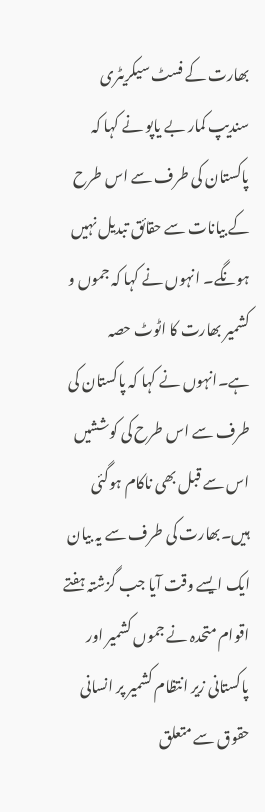بھارت کے فسٹ سیکریٹری سندیپ کمار بے یاپو نے کہا کہ پاکستان کی طرف سے اس طرح کے بیانات سے حقائق تبدیل نہیں ہونگے۔ انہوں نے کہا کہ جموں و کشمیر بھارت کا اٹوٹ حصہ ہے۔انہوں نے کہا کہ پاکستان کی طرف سے اس طرح کی کوششیں اس سے قبل بھی ناکام ہوگئی ہیں۔بھارت کی طرف سے یہ بیان ایک ایسے وقت آیا جب گزشتہ ہفتے اقوام متحدہ نے جموں کشمیر اور پاکستانی زیر انتظام کشمیر پر انسانی حقوق سے متعلق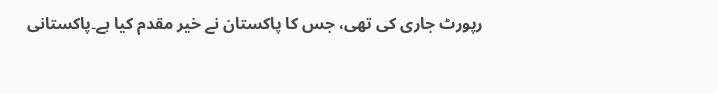رپورٹ جاری کی تھی، جس کا پاکستان نے خیر مقدم کیا ہے۔پاکستانی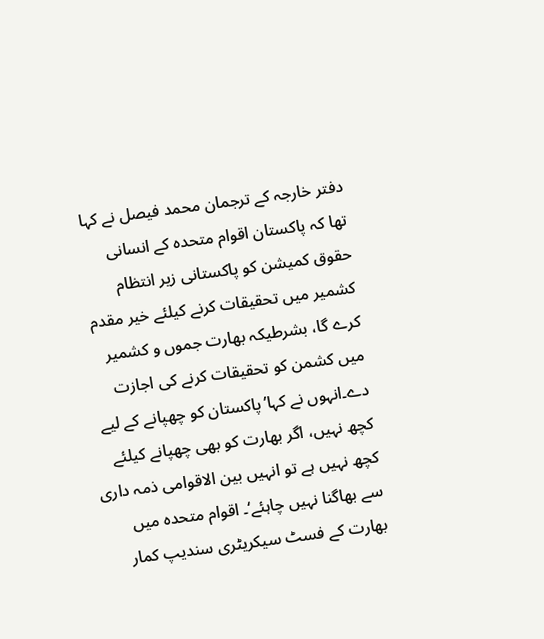دفتر خارجہ کے ترجمان محمد فیصل نے کہا تھا کہ پاکستان اقوام متحدہ کے انسانی حقوق کمیشن کو پاکستانی زیر انتظام کشمیر میں تحقیقات کرنے کیلئے خیر مقدم کرے گا، بشرطیکہ بھارت جموں و کشمیر میں کشمن کو تحقیقات کرنے کی اجازت دے۔انہوں نے کہا’پاکستان کو چھپانے کے لیے کچھ نہیں، اگر بھارت کو بھی چھپانے کیلئے کچھ نہیں ہے تو انہیں بین الاقوامی ذمہ داری سے بھاگنا نہیں چاہئے‘۔ اقوام متحدہ میں بھارت کے فسٹ سیکریٹری سندیپ کمار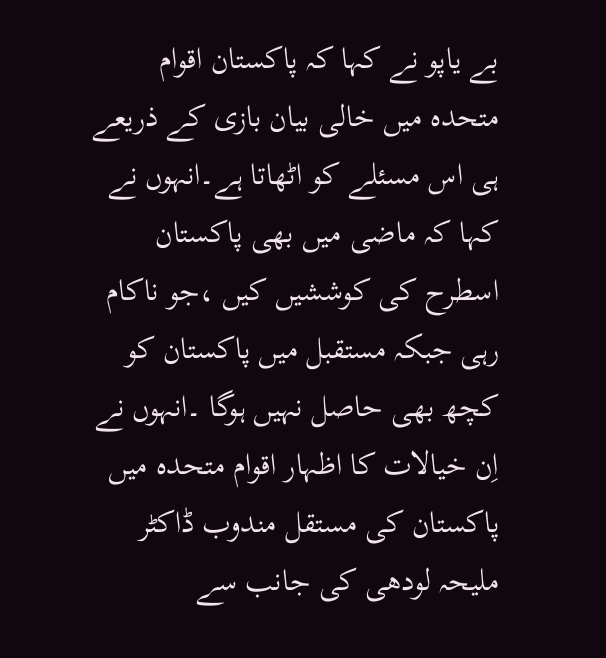بے یاپو نے کہا کہ پاکستان اقوام متحدہ میں خالی بیان بازی کے ذریعے ہی اس مسئلے کو اٹھاتا ہے۔انہوں نے کہا کہ ماضی میں بھی پاکستان اسطرح کی کوششیں کیں ،جو ناکام رہی جبکہ مستقبل میں پاکستان کو کچھ بھی حاصل نہیں ہوگا ۔انہوں نے اِن خیالات کا اظہار اقوام متحدہ میں پاکستان کی مستقل مندوب ڈاکٹر ملیحہ لودھی کی جانب سے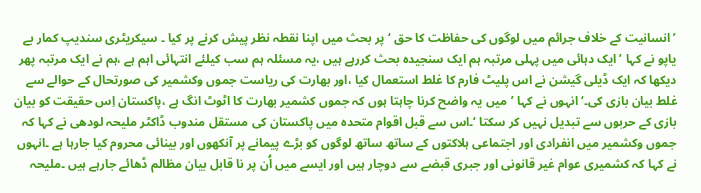’انسانیت کے خلاف جرائم میں لوگوں کی حفاظت کا حق ‘پر بحث میں اپنا نقطہ نظر پیش کرنے پر کیا ۔ سیکریٹری سندیپ کمار بے یاپو نے کہا ’ایک دہائی میں پہلی مرتبہ ہم ایک سنجیدہ بحث کررہے ہیں ،یہ مسئلہ ہم سب کیلئے انتہائی اہم ہے ،ہم نے ایک مرتبہ پھر دیکھا کہ ایک ڈیلی گیشن نے اس پلیٹ فارم کا غلط استعمال کیا ،اور بھارت کی ریاست جموں وکشمیر کی صورتحال کے حوالے سے غلط بیان بازی کی۔‘انہوں نے کہا ’میں یہ واضح کرنا چاہتا ہوں کہ جموں کشمیر بھارت کا اٹوٹ انگ ہے ،پاکستان اِس حقیقت کو بیان بازی کے حربوں سے تبدیل نہیں کر سکتا ‘۔اس سے قبل اقوام متحدہ میں پاکستان کی مستقل مندوب ڈاکٹر ملیحہ لودھی نے کہا کہ جموں وکشمیر میں انفرادی اور اجتماعی ہلاکتوں کے ساتھ ساتھ لوگوں کو بڑے پیمانے پر آنکھوں اور بینائی محروم کیا جارہا ہے ۔انہوں نے کہا کہ کشمیری عوام غیر قانونی اور جبری قبضے سے دوچار ہیں اور ایسے میں اُن پر نا قابل بیان مظالم ڈھائے جارہے ہیں ۔ملیحہ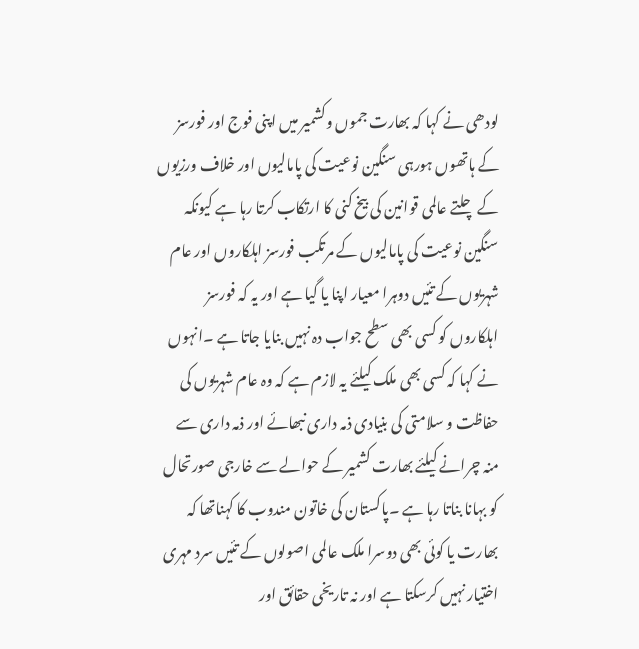لودھی نے کہا کہ بھارت جموں وکشمیر میں اپنی فوج اور فورسز کے ہاتھوں ہورہی سنگین نوعیت کی پامالیوں اور خلاف ورزیوں کے چلتے عالمی قوانین کی بیخ کنی کا ارتکاب کرتا رہا ہے کیونکہ سنگین نوعیت کی پامالیوں کے مرتکب فورسز اہلکاروں اور عام شہریوں کے تئیں دوہرا معیار اپنا یا گیا ہے اور یہ کہ فورسز اہلکاروں کو کسی بھی سطح جواب دہ نہیں بنایا جاتا ہے ۔انہوں نے کہا کہ کسی بھی ملک کیلئے یہ لازم ہے کہ وہ عام شہریوں کی حفاظت و سلامتی کی بنیادی ذمہ داری نبھائے اور ذمہ داری سے منہ چرانے کیلئے بھارت کشمیر کے حوالے سے خارجی صورتحال کو بہانا بناتا رہا ہے ۔پاکستان کی خاتون مندوب کا کہناتھا کہ بھارت یا کوئی بھی دوسرا ملک عالمی اصولوں کے تئیں سرد مہری اختیار نہیں کرسکتا ہے اور نہ تاریخی حقائق اور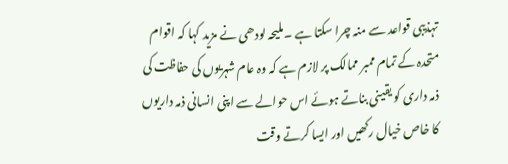تہذیبی قواعد سے منہ چرا سکتا ہے ۔ملیحہ لودھی نے مزید کہا کہ اقوام متحدہ کے تمام ممبر ممالک پر لازم ہے کہ وہ عام شہریوں کی حفاظت کی ذمہ داری کو یقینی بناتے ہوئے اس حوالے سے اپنی انسانی ذمہ داریوں کا خاص خیال رکھیں اور ایسا کرتے وقت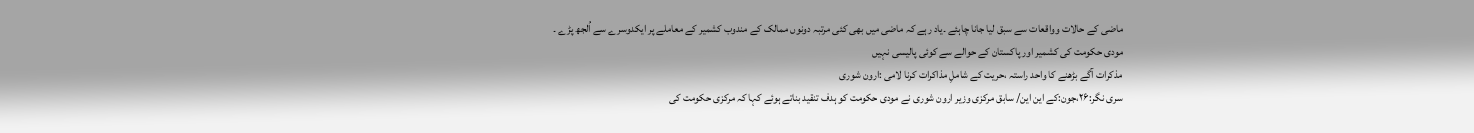ماضی کے حالات وواقعات سے سبق لیا جانا چاہئے ۔یاد رہے کہ ماضی میں بھی کئی مرتبہ دونوں ممالک کے مندوب کشمیر کے معاملے پر ایکدوسرے سے اُلجھ پڑے ۔
مودی حکومت کی کشمیر اور پاکستان کے حوالے سے کوئی پالیسی نہیں
مذکرات آگے بڑھنے کا واحد راستہ ،حریت کے شاملِ مذاکرات کرنا لامی :ارون شوری
سری نگر:۲۶،جون:کے این این/ سابق مرکزی وزیر ارون شوری نے مودی حکومت کو ہدف تنقید بناتے ہوئے کہا کہ مرکزی حکومت کی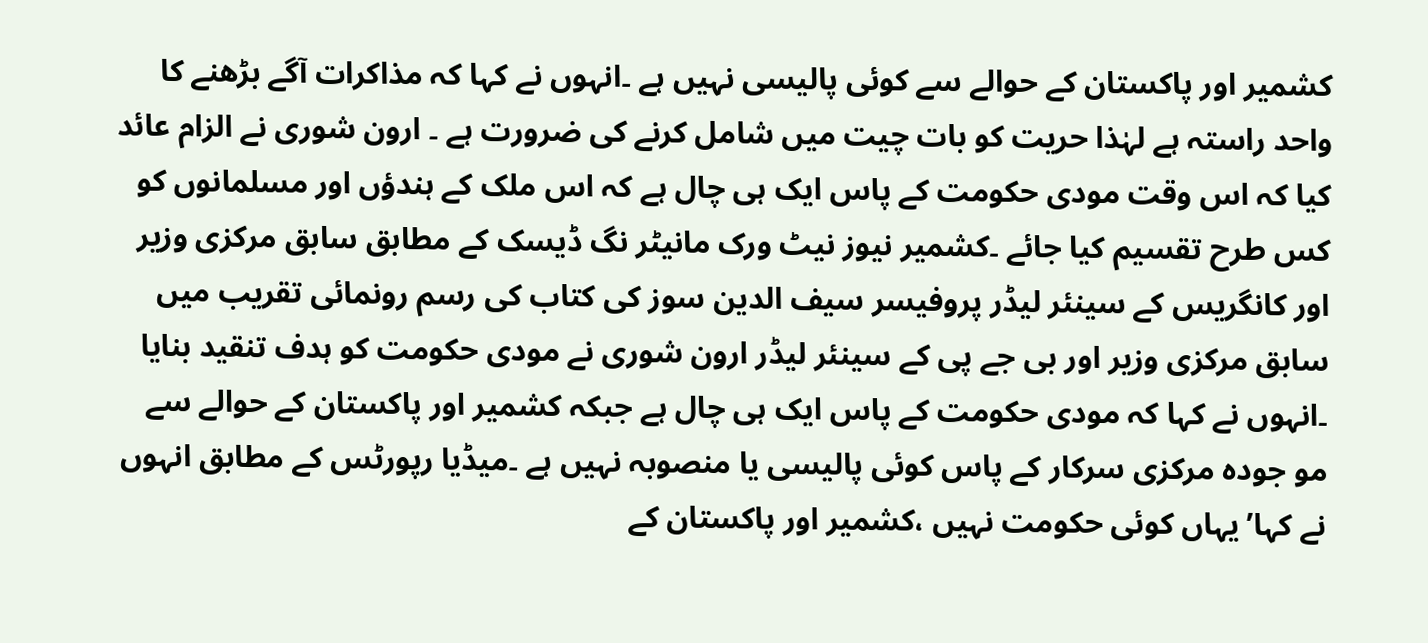کشمیر اور پاکستان کے حوالے سے کوئی پالیسی نہیں ہے ۔انہوں نے کہا کہ مذاکرات آگے بڑھنے کا واحد راستہ ہے لہٰذا حریت کو بات چیت میں شامل کرنے کی ضرورت ہے ۔ ارون شوری نے الزام عائد کیا کہ اس وقت مودی حکومت کے پاس ایک ہی چال ہے کہ اس ملک کے ہندؤں اور مسلمانوں کو کس طرح تقسیم کیا جائے ۔کشمیر نیوز نیٹ ورک مانیٹر نگ ڈیسک کے مطابق سابق مرکزی وزیر اور کانگریس کے سینئر لیڈر پروفیسر سیف الدین سوز کی کتاب کی رسم رونمائی تقریب میں سابق مرکزی وزیر اور بی جے پی کے سینئر لیڈر ارون شوری نے مودی حکومت کو ہدف تنقید بنایا ۔انہوں نے کہا کہ مودی حکومت کے پاس ایک ہی چال ہے جبکہ کشمیر اور پاکستان کے حوالے سے مو جودہ مرکزی سرکار کے پاس کوئی پالیسی یا منصوبہ نہیں ہے ۔میڈیا رپورٹس کے مطابق انہوں نے کہا’یہاں کوئی حکومت نہیں ،کشمیر اور پاکستان کے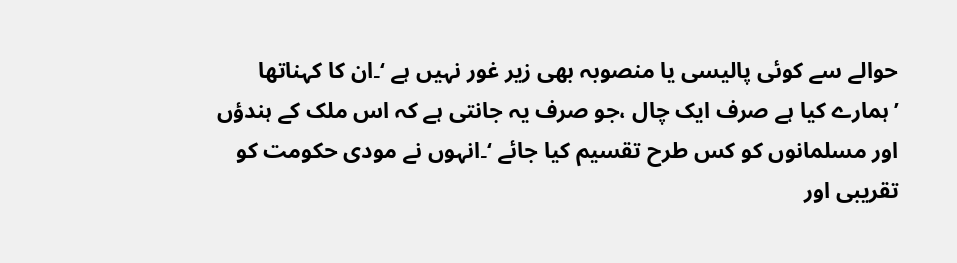حوالے سے کوئی پالیسی یا منصوبہ بھی زیر غور نہیں ہے ‘۔ان کا کہناتھا ’ہمارے کیا ہے صرف ایک چال ،جو صرف یہ جانتی ہے کہ اس ملک کے ہندؤں اور مسلمانوں کو کس طرح تقسیم کیا جائے ‘۔انہوں نے مودی حکومت کو تقریبی اور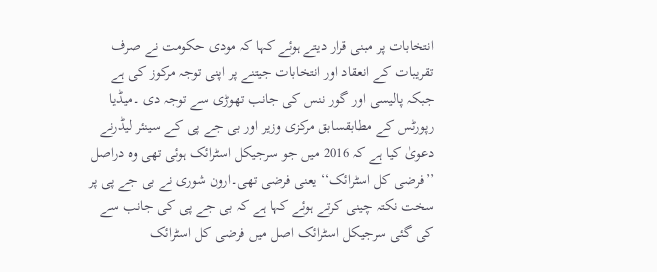انتخابات پر مبنی قرار دیتے ہوئے کہا کہ مودی حکومت نے صرف تقریبات کے انعقاد اور انتخابات جیتنے پر اپنی توجہ مرکوز کی ہے جبکہ پالیسی اور گور ننس کی جانب تھوڑی سے توجہ دی ۔میڈیا رپورٹس کے مطابقسابق مرکزی وزیر اور بی جے پی کے سینئر لیڈرنے دعویٰ کیا ہے کہ 2016 میں جو سرجیکل اسٹرائک ہوئی تھی وہ دراصل ’’فرضی کل اسٹرائک‘‘ یعنی فرضی تھی۔ارون شوری نے بی جے پی پر سخت نکتہ چینی کرتے ہوئے کہا ہے کہ بی جے پی کی جانب سے کی گئی سرجیکل اسٹرائک اصل میں فرضی کل اسٹرائک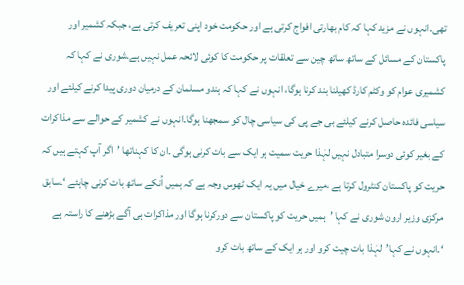تھی۔انہوں نے مزید کہا کہ کام بھارتی افواج کرتی ہے اور حکومت خود اپنی تعریف کرتی ہے، جبکہ کشمیر اور پاکستان کے مسائل کے ساتھ ساتھ چین سے تعلقات پر حکومت کا کوئی لائحہ عمل نہیں ہے۔شوری نے کہا کہ کشمیری عوام کو وکٹم کارڈ کھیلنا بند کرنا ہوگا، انہوں نے کہا کہ ہندو مسلمان کے درمیان دوری پیدا کرنے کیلئے اور سیاسی فائدہ حاصل کرنے کیلئے بی جے پی کی سیاسی چال کو سمجھنا ہوگا۔انہوں نے کشمیر کے حوالے سے مذاکرات کے بغیر کوئی دوسرا متبادل نہیں لہٰذا حریت سمیت ہر ایک سے بات کرنی ہوگی ۔ان کا کہناتھا ’اگر آپ کہتے ہیں کہ حریت کو پاکستان کنٹرول کرتا ہے ،میرے خیال میں یہ ایک ٹھوس وجہ ہے کہ ہمیں اُنکے ساتھ بات کرنی چاہئے ‘۔سابق مرکزی وزیر ارون شوری نے کہا ’ہمیں حریت کو پاکستان سے دورکرنا ہوگا اور مذاکرات ہی آگے بڑھنے کا راستہ ہے ‘۔انہوں نے کہا’لہٰذا بات چیت کرو اور ہر ایک کے ساتھ بات کرو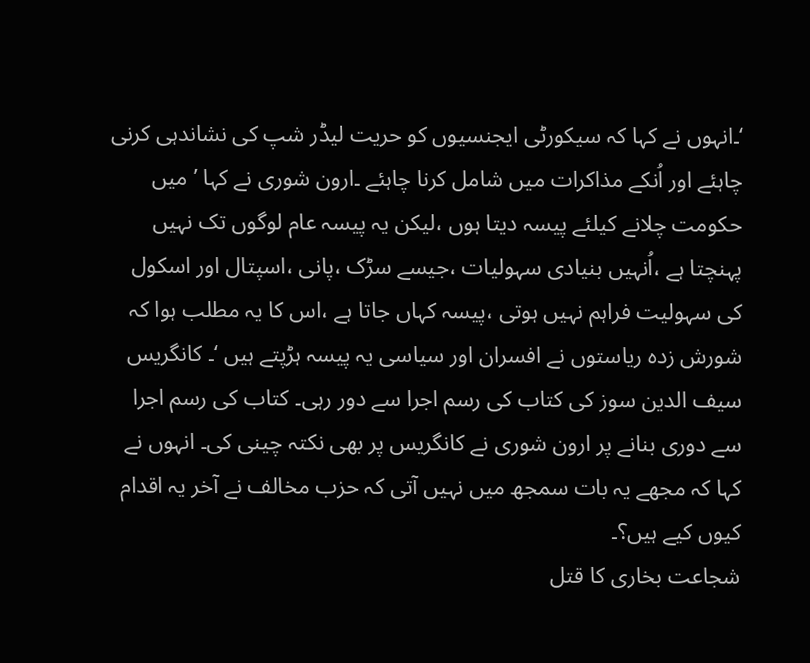‘۔انہوں نے کہا کہ سیکورٹی ایجنسیوں کو حریت لیڈر شپ کی نشاندہی کرنی چاہئے اور اُنکے مذاکرات میں شامل کرنا چاہئے ۔ارون شوری نے کہا ’ میں حکومت چلانے کیلئے پیسہ دیتا ہوں ،لیکن یہ پیسہ عام لوگوں تک نہیں پہنچتا ہے ،اُنہیں بنیادی سہولیات ،جیسے سڑک ،پانی ،اسپتال اور اسکول کی سہولیت فراہم نہیں ہوتی ،پیسہ کہاں جاتا ہے ،اس کا یہ مطلب ہوا کہ شورش زدہ ریاستوں نے افسران اور سیاسی یہ پیسہ ہڑپتے ہیں ‘۔ کانگریس سیف الدین سوز کی کتاب کی رسم اجرا سے دور رہی۔ کتاب کی رسم اجرا سے دوری بنانے پر ارون شوری نے کانگریس پر بھی نکتہ چینی کی۔ انہوں نے کہا کہ مجھے یہ بات سمجھ میں نہیں آتی کہ حزب مخالف نے آخر یہ اقدام کیوں کیے ہیں؟۔
شجاعت بخاری کا قتل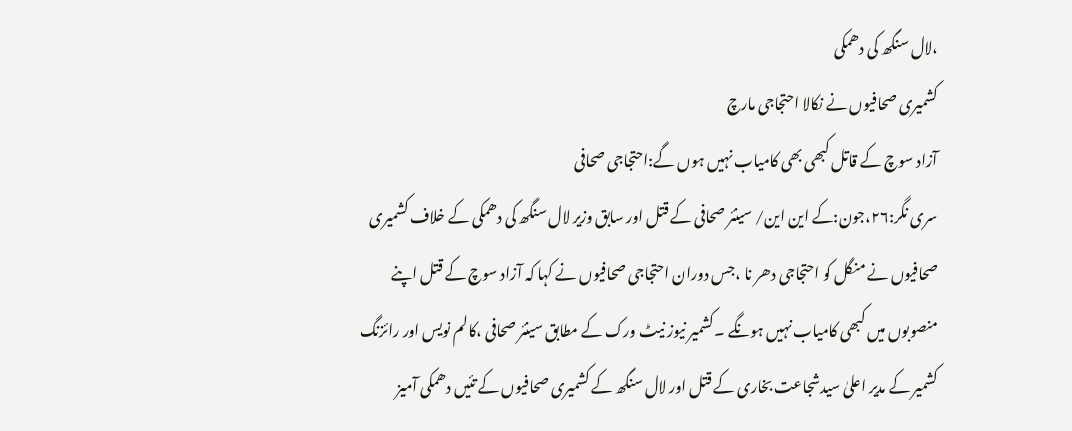،لال سنگھ کی دھمکی
کشمیری صحافیوں نے نکالا احتجاجی مارچ
آزاد سوچ کے قاتل کبھی بھی کامیاب نہیں ہوں گے:احتجاجی صحافی
سری نگر:۲۶،جون:کے این این/ سینئر صحافی کے قتل اور سابق وزیر لال سنگھ کی دھمکی کے خلاف کشمیری صحافیوں نے منگل کو احتجاجی دھر نا ،جس دوران احتجاجی صحافیوں نے کہا کہ آزاد سوچ کے قتل اپنے منصوبوں میں کبھی کامیاب نہیں ہونگے ۔کشمیر نیوز نیٹ ورک کے مطابق سینئر صحافی ،کالم نویس اور رائزنگ کشمیر کے مدیر اعلیٰ سیدشجاعت بخاری کے قتل اور لال سنگھ کے کشمیری صحافیوں کے تئیں دھمکی آمیز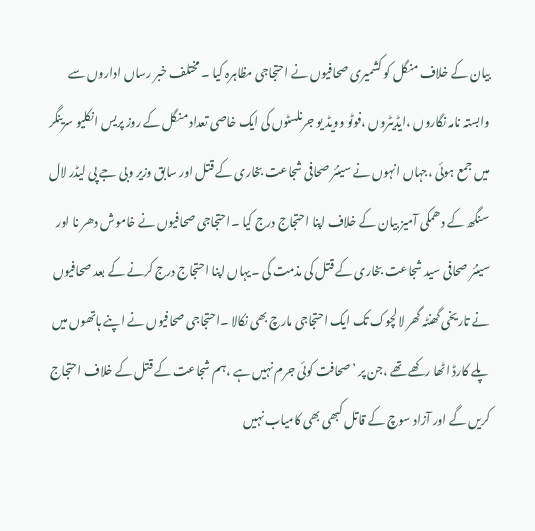بیان کے خلاف منگل کو کشمیری صحافیوں نے احتجاجی مظاہرہ کیا ۔ مختلف خبر رساں اداروں سے وابستہ نامہ نگاروں ،ایڈیٹروں ،فوٹو وویڈ یو جرنلسٹوں کی ایک خاصی تعداد منگل کے روز پریس انکلیو سرینگر میں جمع ہوئی ،جہاں انہوں نے سینئر صحافی شجاعت بخاری کے قتل اور سابق وزیر وبی جے پی لیڈر لال سنگھ کے دھمکی آمیز بیان کے خلاف اپنا احتجاج درج کیا ۔احتجاجی صحافیوں نے خاموش دھر نا اور سینئر صحافی سید شجاعت بخاری کے قتل کی مذمت کی ۔یہاں اپنا احتجاج درج کرنے کے بعد صحافیوں نے تاریخی گھنٹہ گھر لالچوک تک ایک احتجاجی مارچ بھی نکالا ۔احتجاجی صحافیوں نے اپنے ہاتھوں میں پلے کارڈ اٹھا رکھے تھے ،جن پر ’صحافت کوئی جرم نہیں ہے ،ہم شجاعت کے قتل کے خلاف احتجاج کریں گے اور آزاد سوچ کے قاتل کبھی بھی کامیاب نہیں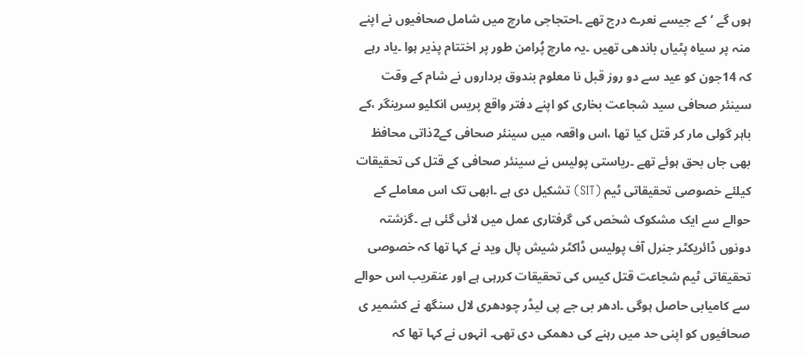ہوں گے ‘کے جیسے نعرے درج تھے ۔احتجاجی مارچ میں شامل صحافیوں نے اپنے منہ پر سیاہ پٹیاں باندھی تھیں ۔یہ مارچ پُرامن طور پر اختتام پذیر ہوا ۔یاد رہے کہ 14جون کو عید سے دو روز قبل نا معلوم بندوق برداروں نے شام کے وقت سینئر صحافی سید شجاعت بخاری کو اپنے دفتر واقع پریس انکلیو سرینگر ،کے باہر گولی مار کر قتل کیا تھا ،اس واقعہ میں سینئر صحافی کے2ذاتی محافظ بھی جاں بحق ہوئے تھے ۔ریاستی پولیس نے سینئر صحافی کے قتل کی تحقیقات کیلئے خصوصی تحقیقاتی ٹیم (SIT) تشکیل دی ہے ۔ابھی تک اس معاملے کے حوالے سے ایک مشکوک شخص کی گرفتاری عمل میں لائی گئی ہے ۔گزشتہ دونوں ڈائریکٹر جنرل آف پولیس ڈاکٹر شیش پال وید نے کہا تھا کہ خصوصی تحقیقاتی ٹیم شجاعت قتل کیس کی تحقیقات کررہی ہے اور عنقریب اس حوالے سے کامیابی حاصل ہوگی ۔ادھر بی جے پی لیڈر چودھری لال سنگھ نے کشمیر ی صحافیوں کو اپنی حد میں رہنے کی دھمکی دی تھی۔ انہوں نے کہا تھا کہ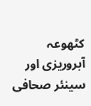کٹھوعہ آبروریزی اور سینئر صحافی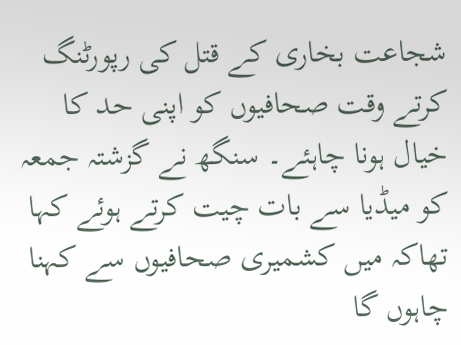شجاعت بخاری کے قتل کی رپورٹنگ کرتے وقت صحافیوں کو اپنی حد کا خیال ہونا چاہئے۔ سنگھ نے گزشتہ جمعہ کو میڈیا سے بات چیت کرتے ہوئے کہا تھاکہ میں کشمیری صحافیوں سے کہنا چاہوں گا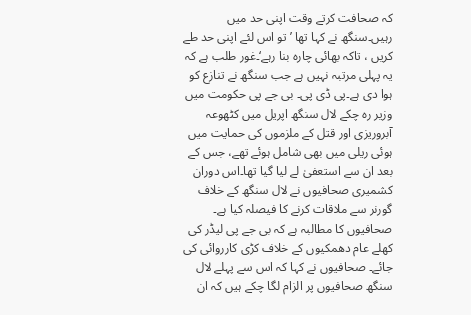کہ صحافت کرتے وقت اپنی حد میں رہیں۔سنگھ نے کہا تھا ’تو اس لئے اپنی حد طے کریں ، تاکہ بھائی چارہ بنا رہے‘۔غور طلب ہے کہ یہ پہلی مرتبہ نہیں ہے جب سنگھ نے تنازع کو ہوا دی ہے۔پی ڈی پی۔ بی جے پی حکومت میں وزیر رہ چکے لال سنگھ اپریل میں کٹھوعہ آبروریزی اور قتل کے ملزموں کی حمایت میں ہوئی ریلی میں بھی شامل ہوئے تھے، جس کے بعد ان سے استعفیٰ لے لیا گیا تھا۔اس دوران کشمیری صحافیوں نے لال سنگھ کے خلاف گورنر سے ملاقات کرنے کا فیصلہ کیا ہے۔ صحافیوں کا مطالبہ ہے کہ بی جے پی لیڈر کی کھلے عام دھمکیوں کے خلاف کڑی کارروائی کی جائے۔ صحافیوں نے کہا کہ اس سے پہلے لال سنگھ صحافیوں پر الزام لگا چکے ہیں کہ ان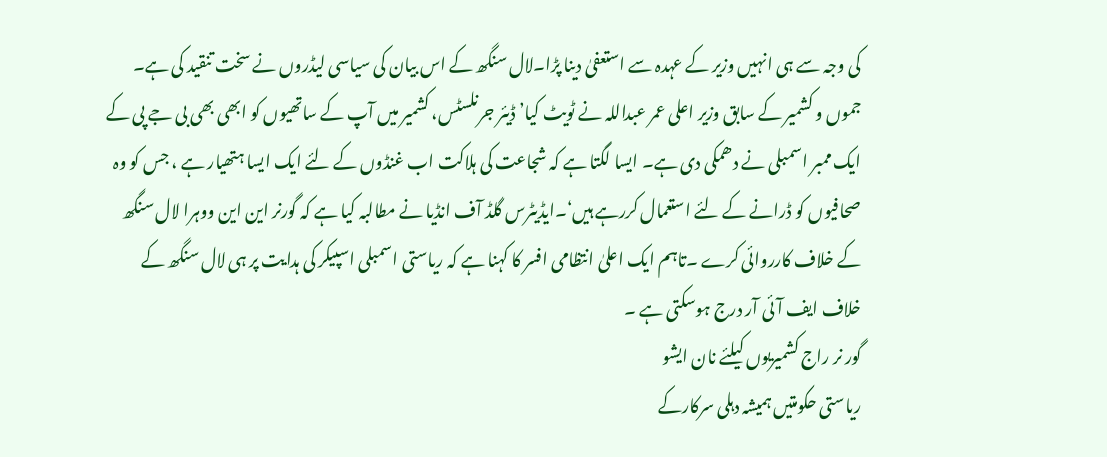کی وجہ سے ہی انہیں وزیر کے عہدہ سے استعفیٰ دینا پڑا۔لال سنگھ کے اس بیان کی سیاسی لیڈروں نے سخت تنقید کی ہے۔ جموں و کشمیر کے سابق وزیر اعلی عمر عبداللہ نے ٹویٹ کیا’ڈیئر جرنلسٹس، کشمیر میں آپ کے ساتھیوں کو ابھی بھی بی جے پی کے ایک ممبر اسمبلی نے دھمکی دی ہے۔ ایسا لگتا ہے کہ شجاعت کی ہلاکت اب غنڈوں کے لئے ایک ایسا ہتھیار ہے ، جس کو وہ صحافیوں کو ڈرانے کے لئے استعمال کررہے ہیں‘۔ایڈیٹرس گلڈ آف انڈیا نے مطالبہ کیا ہے کہ گورنر این این ووہرا لال سنگھ کے خلاف کارروائی کرے ۔تاہم ایک اعلیٰ انتظامی افسر کا کہنا ہے کہ ریاستی اسمبلی اسپیکر کی ہدایت پر ہی لال سنگھ کے خلاف ایف آئی آر درج ہوسکتی ہے ۔
گور نر راج کشمیریوں کیلئے نان ایشو
ریاستی حکومتیں ہمیشہ دہلی سرکارکے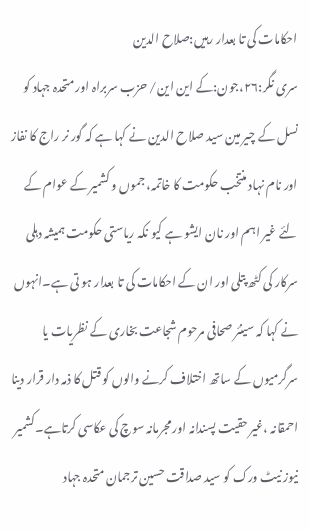احکامات کی تا بعدار رہیں:صلاح الدین
سری نگر:۲۶،جون:کے این این/ حزب سربراہ اور متحدہ جہاد کو نسل کے چیر مین سید صلاح الدین نے کہا ہے کہ گور نر راج کا نفاز اور نام نہاد منتخب حکومت کا خاتمہ، جموں و کشمیر کے عوام کے لئے غیر اہم اور نان ایشو ہے کیو نکہ ریاستی حکومت ہمیشہ دہلی سرکار کی کٹھ پتلی اور ان کے احکامات کی تا بعدار ہو تی ہے۔انہوں نے کہا کہ سینئر صحافی مرحوم شجاعت بخاری کے نظریات یا سرگرمیوں کے ساتھ اختلاف کرنے والوں کو قتل کا ذمہ دار قرار دینا احمقانہ ،غیر حقیت پسندانہ اور مجرمانہ سوچ کی عکاسی کرتاہے۔کشمیر نیوز نیٹ ورک کو سید صداقت حسین ترجمان متحدہ جہاد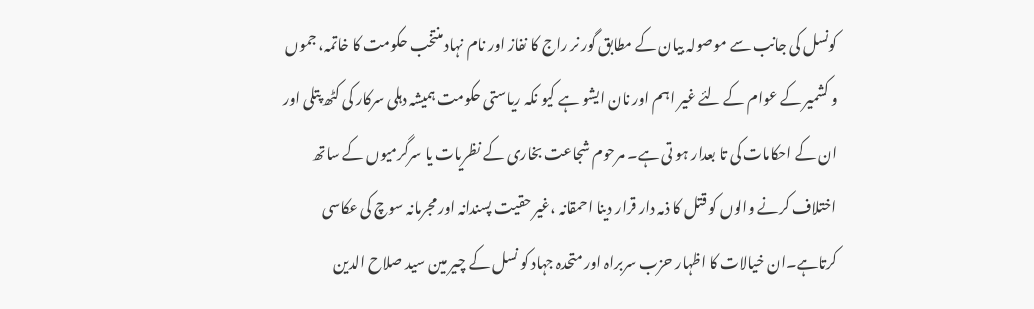کونسل کی جانب سے موصولہ بیان کے مطابق گور نر راج کا نفاز اور نام نہاد منتخب حکومت کا خاتمہ، جموں و کشمیر کے عوام کے لئے غیر اہم اور نان ایشو ہے کیو نکہ ریاستی حکومت ہمیشہ دہلی سرکار کی کٹھ پتلی اور ان کے احکامات کی تا بعدار ہو تی ہے۔ مرحوم شجاعت بخاری کے نظریات یا سرگرمیوں کے ساتھ اختلاف کرنے والوں کو قتل کا ذمہ دار قرار دینا احمقانہ ،غیر حقیت پسندانہ اور مجرمانہ سوچ کی عکاسی کرتاہے۔ان خیالات کا اظہار حزب سربراہ اور متحدہ جہاد کو نسل کے چیر مین سید صلاح الدین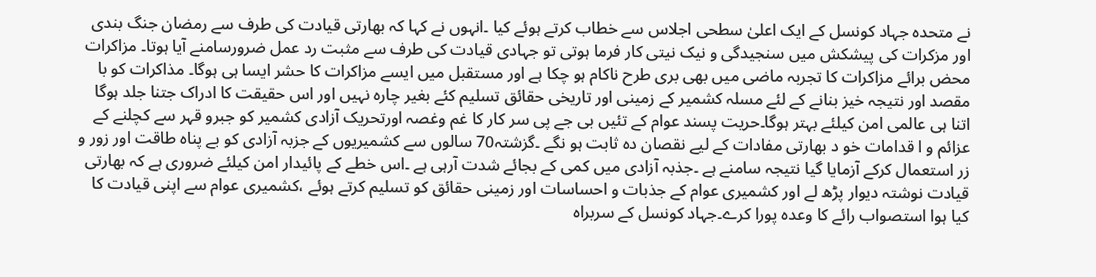نے متحدہ جہاد کونسل کے ایک اعلیٰ سطحی اجلاس سے خطاب کرتے ہوئے کیا ۔انہوں نے کہا کہ بھارتی قیادت کی طرف سے رمضان جنگ بندی اور مزکرات کی پیشکش میں سنجیدگی و نیک نیتی کار فرما ہوتی تو جہادی قیادت کی طرف سے مثبت رد عمل ضرورسامنے آیا ہوتا۔ مزاکرات محض برائے مزاکرات کا تجربہ ماضی میں بھی بری طرح ناکام ہو چکا ہے اور مستقبل میں ایسے مزاکرات کا حشر ایسا ہی ہوگا۔ مذاکرات کو با مقصد اور نتیجہ خیز بنانے کے لئے مسلہ کشمیر کے زمینی اور تاریخی حقائق تسلیم کئے بغیر چارہ نہیں اور اس حقیقت کا ادراک جتنا جلد ہوگا اتنا ہی عالمی امن کیلئے بہتر ہوگا۔حریت پسند عوام کے تئیں بی جے پی سر کار کا غم وغصہ اورتحریک آزادی کشمیر کو جبرو قہر سے کچلنے کے عزائم و ا قدامات خو د بھارتی مفادات کے لیے نقصان دہ ثابت ہو نگے ۔گزشتہ70 سالوں سے کشمیریوں کے جزبہ آزادی کو بے پناہ طاقت اور زور و زر استعمال کرکے آزمایا گیا نتیجہ سامنے ہے ۔جذبہ آزادی میں کمی کے بجائے شدت آرہی ہے ۔اس خطے کے پائیدار امن کیلئے ضروری ہے کہ بھارتی قیادت نوشتہ دیوار پڑھ لے اور کشمیری عوام کے جذبات و احساسات اور زمینی حقائق کو تسلیم کرتے ہوئے ،کشمیری عوام سے اپنی قیادت کا کیا ہوا استصواب رائے کا وعدہ پورا کرے۔جہاد کونسل کے سربراہ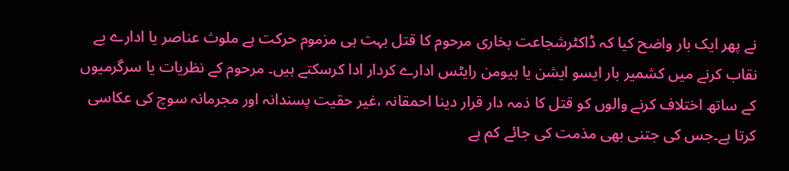نے پھر ایک بار واضح کیا کہ ڈاکٹرشجاعت بخاری مرحوم کا قتل بہت ہی مزموم حرکت ہے ملوث عناصر یا ادارے بے نقاب کرنے میں کشمیر بار ایسو ایشن یا ہیومن رایٹس ادارے کردار ادا کرسکتے ہیں۔ مرحوم کے نظریات یا سرگرمیوں کے ساتھ اختلاف کرنے والوں کو قتل کا ذمہ دار قرار دینا احمقانہ ،غیر حقیت پسندانہ اور مجرمانہ سوچ کی عکاسی کرتا ہے۔جس کی جتنی بھی مذمت کی جائے کم ہے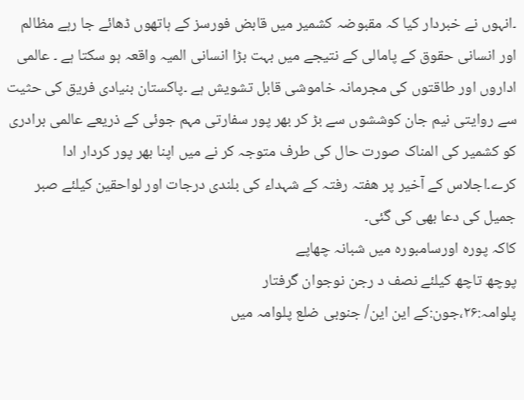۔انہوں نے خبردار کیا کہ مقبوضہ کشمیر میں قابض فورسز کے ہاتھوں ڈھائے جا رہے مظالم اور انسانی حقوق کے پامالی کے نتیجے میں بہت بڑا انسانی المیہ واقعہ ہو سکتا ہے ۔ عالمی اداروں اور طاقتوں کی مجرمانہ خاموشی قابل تشویش ہے ۔پاکستان بنیادی فریق کی حثیت سے روایتی نیم جان کوششوں سے بڑ کر بھر پور سفارتی مہم جوئی کے ذریعے عالمی برادری کو کشمیر کی المناک صورت حال کی طرف متوجہ کر نے میں اپنا بھر پور کردار ادا کرے۔اجلاس کے آخیر پر ھفتہ رفتہ کے شہداء کی بلندی درجات اور لواحقین کیلئے صبر جمیل کی دعا بھی کی گئی۔
کاکہ پورہ اورسامبورہ میں شبانہ چھاپے
پوچھ تاچھ کیلئے نصف د رجن نوجوان گرفتار
پلوامہ:۲۶،جون:کے این این/ جنوبی ضلع پلوامہ میں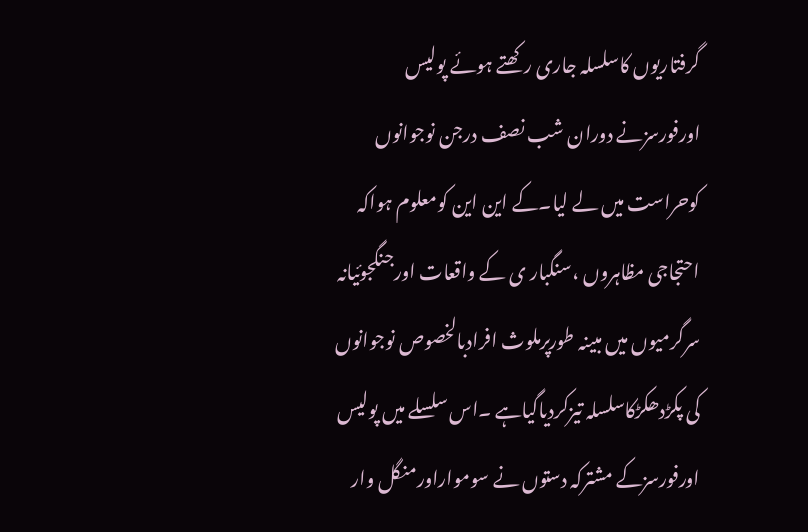گرفتاریوں کاسلسلہ جاری رکھتے ہوئے پولیس اورفورسزنے دوران شب نصف درجن نوجوانوں کوحراست میں لے لیا۔کے این این کومعلوم ہواکہ احتجاجی مظاہروں ،سنگبار ی کے واقعات اورجنگجوئیانہ سرگرمیوں میں مبینہ طورپرملوث افرادبالخصوص نوجوانوں کی پکڑدھکڑکاسلسلہ تیزکردیاگیاہے ۔اس سلسلے میں پولیس اورفورسزکے مشترکہ دستوں نے سومواراورمنگل وار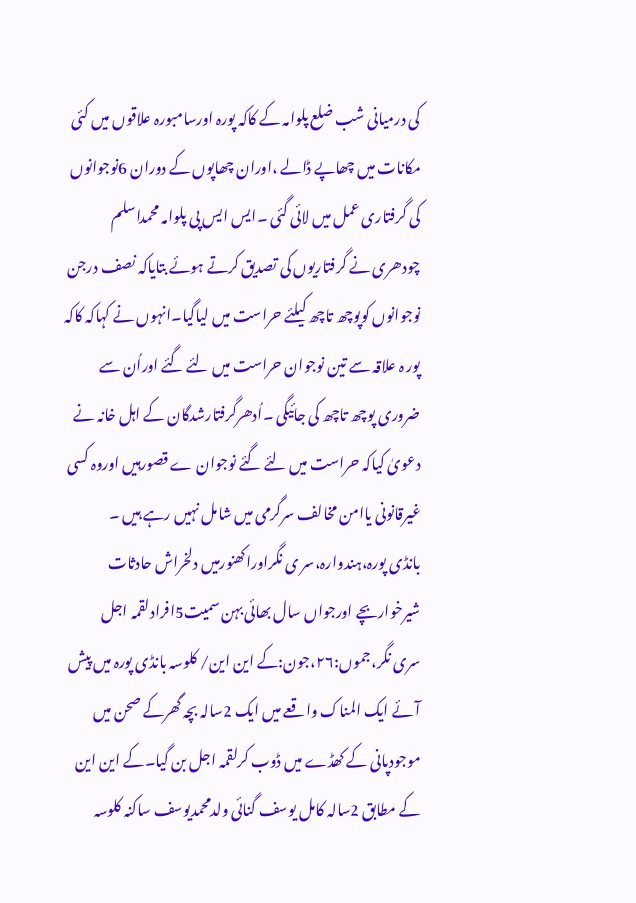کی درمیانی شب ضلع پلوامہ کے کاکہ پورہ اورسامبورہ علاقوں میں کئی مکانات میں چھاپے ڈالے ،اوران چھاپوں کے دوران 6نوجوانوں کی گرفتاری عمل میں لائی گئی ۔ایس ایس پی پلوامہ محمداسلم چودھری نے گرفتاریوں کی تصدیق کرتے ہوئے بتایاکہ نصف درجن نوجوانوں کوپوچھ تاچھ کیلئے حراست میں لیاگیا۔انہوں نے کہاکہ کاکہ پور ہ علاقہ سے تین نوجوان حراست میں لئے گئے اوراُن سے ضروری پوچھ تاچھ کی جائیگی ۔اُدھرگرفتارشدگان کے اہل خانہ نے دعویٰ کیاکہ حراست میں لئے گئے نوجوان ے قصورہیں اوروہ کسی غیرقانونی یاامن مخالف سرگرمی میں شامل نہیں رہے ہیں ۔
بانڈی پورہ،ہندوارہ،سر ی نگراوراکھنورمیں دلخراش حادثات
شیرخواربچے اورجواں سال بھائی بہن سمیت5افرادلقمہ اجل
سری نگر،جموں:۲۶،جون:کے این این/ کلوسہ بانڈی پورہ میں پیش آئے ایک المناک واقعے میں ایک 2سالہ بچہ گھرکے صحن میں موجودپانی کے کھڈے میں ڈوب کرلقمہ اجل بن گیا۔کے این این کے مطابق 2سالہ کامل یوسف گنائی ولدمحمدیوسف ساکنہ کلوسہ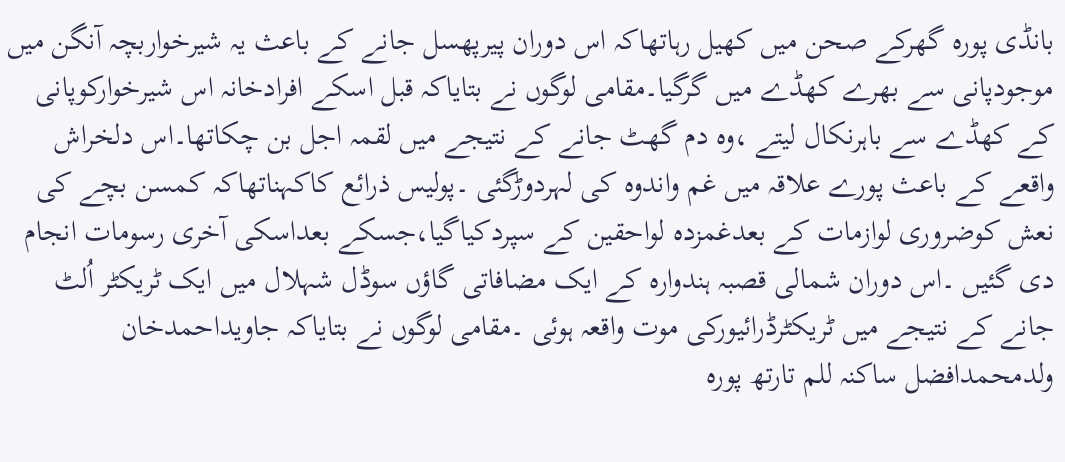بانڈی پورہ گھرکے صحن میں کھیل رہاتھاکہ اس دوران پیرپھسل جانے کے باعث یہ شیرخواربچہ آنگن میں موجودپانی سے بھرے کھڈے میں گرگیا۔مقامی لوگوں نے بتایاکہ قبل اسکے افرادخانہ اس شیرخوارکوپانی کے کھڈے سے باہرنکال لیتے ،وہ دم گھٹ جانے کے نتیجے میں لقمہ اجل بن چکاتھا۔اس دلخراش واقعے کے باعث پورے علاقہ میں غم واندوہ کی لہردوڑگئی ۔پولیس ذرائع کاکہناتھاکہ کمسن بچے کی نعش کوضروری لوازمات کے بعدغمزدہ لواحقین کے سپردکیاگیا،جسکے بعداسکی آخری رسومات انجام دی گئیں ۔اس دوران شمالی قصبہ ہندوارہ کے ایک مضافاتی گاؤں سوڈل شہلال میں ایک ٹریکٹر اُلٹ جانے کے نتیجے میں ٹریکٹرڈرائیورکی موت واقعہ ہوئی ۔مقامی لوگوں نے بتایاکہ جاویداحمدخان ولدمحمدافضل ساکنہ للم تارتھ پورہ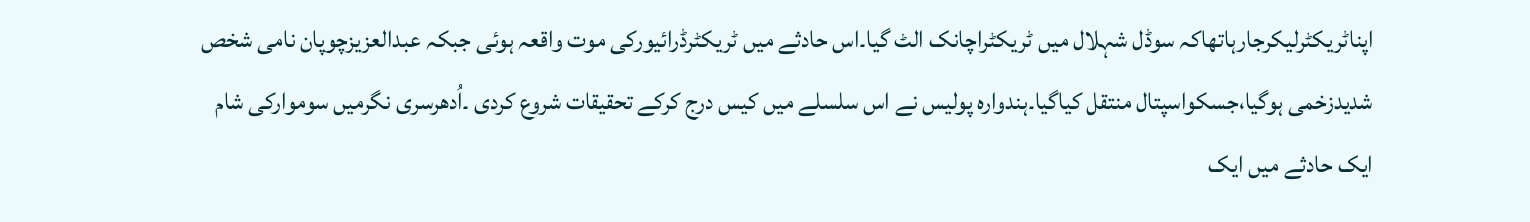اپناٹریکٹرلیکرجارہاتھاکہ سوڈل شہلال میں ٹریکٹراچانک الٹ گیا۔اس حادثے میں ٹریکٹرڈرائیورکی موت واقعہ ہوئی جبکہ عبدالعزیزچوپان نامی شخص شدیدزخمی ہوگیا،جسکواسپتال منتقل کیاگیا۔ہندوارہ پولیس نے اس سلسلے میں کیس درج کرکے تحقیقات شروع کردی ۔اُدھرسری نگرمیں سوموارکی شام ایک حادثے میں ایک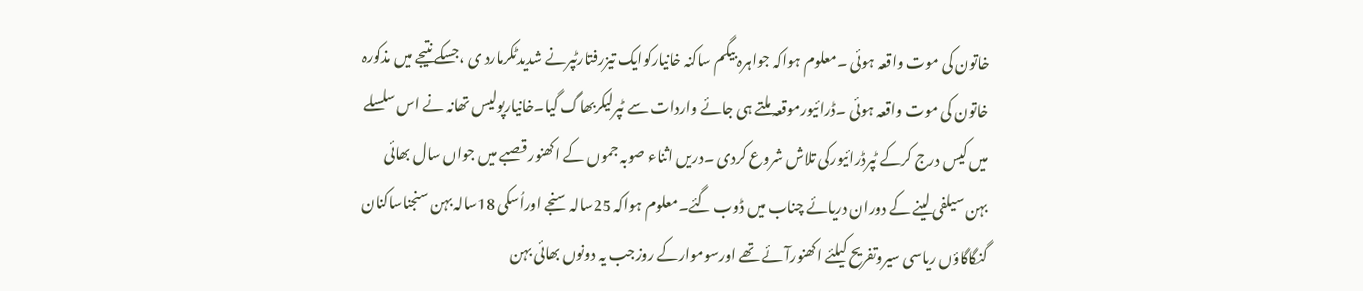خاتون کی موت واقعہ ہوئی ۔معلوم ہواکہ جواہرہ بیگم ساکنہ خانیارکوایک تیزرفتارٹپرنے شدیدٹکرمارد ی ،جسکے نتیجے میں مذکورہ خاتون کی موت واقعہ ہوئی ۔ڈرائیورموقعہ ملتے ہی جائے واردات سے ٹپرلیکربھاگ گیا۔خانیارپولیس تھانہ نے اس سلسلے میں کیس درج کرکے ٹپرڈرائیورکی تلاش شروع کردی ۔دریں اثناء صوبہ جموں کے اکھنور قصبے میں جواں سال بھائی بہن سیلفی لینے کے دوران دریائے چناب میں ڈوب گئے۔معلوم ہواکہ 25سالہ سنجے اوراُسکی 18سالہ بہن سنجناساکنان گنگاگاؤں ریاسی سیروتفریح کیلئے اکھنورآئے تھے اورسوموارکے روزجب یہ دونوں بھائی بہن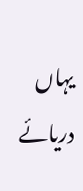یہاں دریائے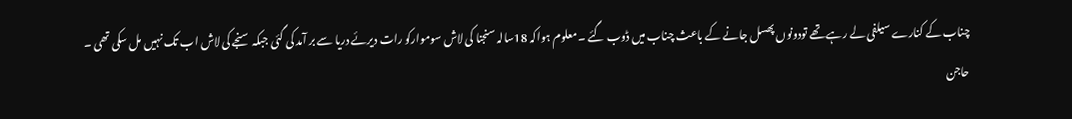چناب کے کنارے سیلفی لے رہے تھے تودونوں پھسل جانے کے باعث چناب میں ڈوب گئے ۔معلوم ہواکہ 18سالہ سنجنا کی لاش سوموارکو رات دیرئے دریا سے بر آمد کی گئی جبکہ سنجے کی لاش اب تک نہیں مل سکی تھی ۔
حاجن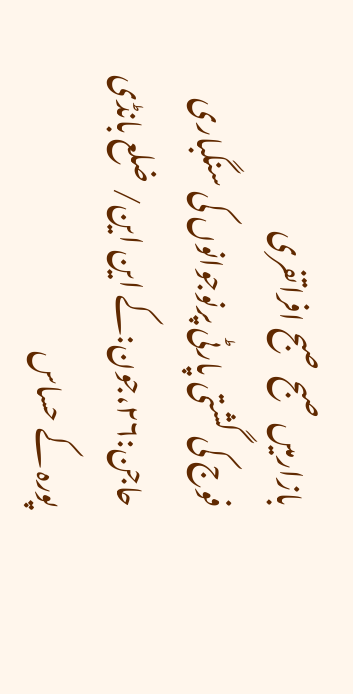بازارمیں صبح صبح افراتفری
فوج کی گشتی پارٹی پرنوجوانوں کی سنگباری
حاجن:۲۶،جون:کے این این/ ضلع بانڈی پورہ کے حساس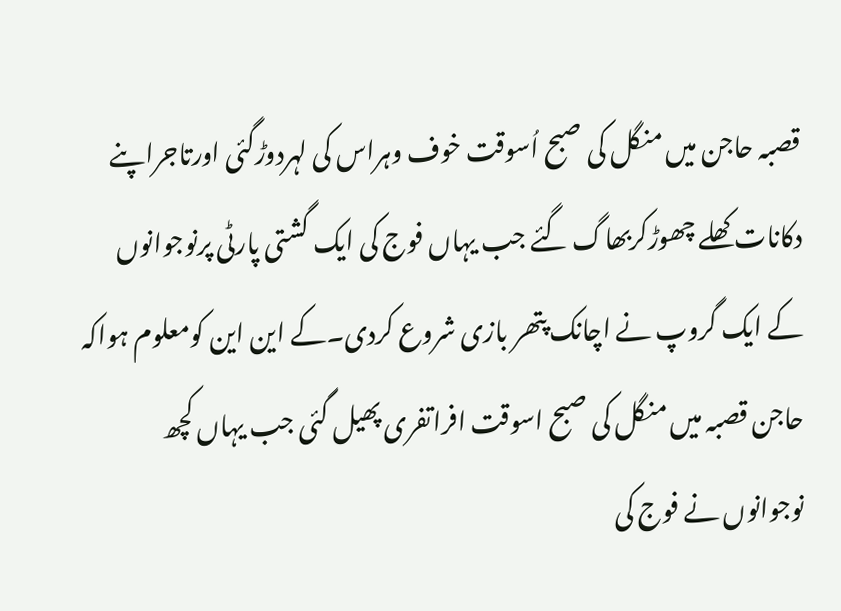قصبہ حاجن میں منگل کی صبح اُسوقت خوف وہراس کی لہردوڑگئی اورتاجراپنے دکانات کھلے چھوڑکربھاگ گئے جب یہاں فوج کی ایک گشتی پارٹی پرنوجوانوں کے ایک گروپ نے اچانک پتھر بازی شروع کردی۔کے این این کومعلوم ہواکہ حاجن قصبہ میں منگل کی صبح اسوقت افراتفری پھیل گئی جب یہاں کچھ نوجوانوں نے فوج کی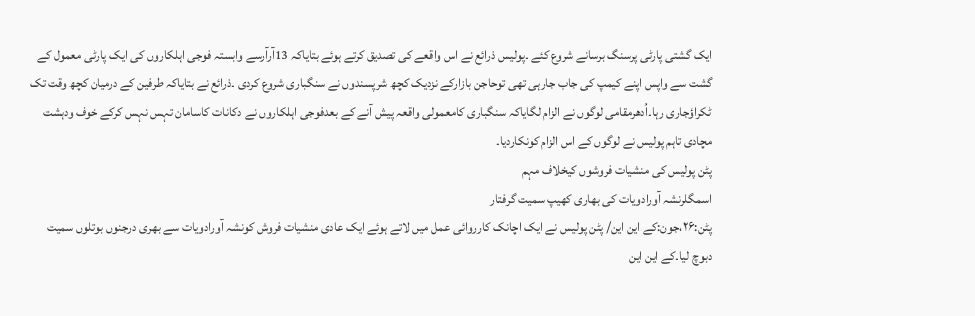ایک گشتی پارٹی پرسنگ برسانے شروع کئے ۔پولیس ذرائع نے اس واقعے کی تصدیق کرتے ہوئے بتایاکہ 13آرآرسے وابستہ فوجی اہلکاروں کی ایک پارٹی معمول کے گشت سے واپس اپنے کیمپ کی جاب جارہی تھی توحاجن بازارکے نزدیک کچھ شرپسندوں نے سنگباری شروع کردی ۔ذرائع نے بتایاکہ طرفین کے درمیان کچھ وقت تک ٹکراؤجاری رہا۔اُدھرمقامی لوگوں نے الزام لگایاکہ سنگباری کامعمولی واقعہ پیش آنے کے بعدفوجی اہلکاروں نے دکانات کاسامان تہس نہس کرکے خوف ودہشت مچادی تاہم پولیس نے لوگوں کے اس الزام کونکاردیا۔
پٹن پولیس کی منشیات فروشوں کیخلاف مہم
اسمگلرنشہ آورادویات کی بھاری کھیپ سمیت گرفتار
پٹن:۲۶،جون:کے این این/ پٹن پولیس نے ایک اچانک کارروائی عمل میں لاتے ہوئے ایک عادی منشیات فروش کونشہ آورادویات سے بھری درجنوں بوتلوں سمیت دبوچ لیا۔کے این این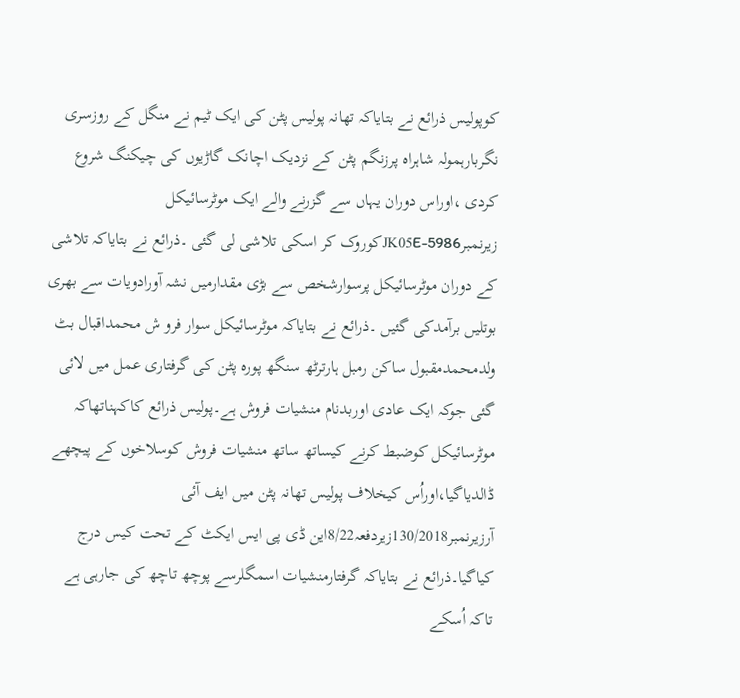کوپولیس ذرائع نے بتایاکہ تھانہ پولیس پٹن کی ایک ٹیم نے منگل کے روزسری نگربارہمولہ شاہراہ پرزنگم پٹن کے نزدیک اچانک گاڑیوں کی چیکنگ شروع کردی ،اوراس دوران یہاں سے گزرنے والے ایک موٹرسائیکل زیرنمبرJK05E-5986کوروک کر اسکی تلاشی لی گئی ۔ذرائع نے بتایاکہ تلاشی کے دوران موٹرسائیکل پرسوارشخص سے بڑی مقدارمیں نشہ آورادویات سے بھری بوتلیں برآمدکی گئیں ۔ذرائع نے بتایاکہ موٹرسائیکل سوار فرو ش محمداقبال بٹ ولدمحمدمقبول ساکن رمبل ہارترٹھ سنگھ پورہ پٹن کی گرفتاری عمل میں لائی گئی جوکہ ایک عادی اوربدنام منشیات فروش ہے۔پولیس ذرائع کاکہناتھاکہ موٹرسائیکل کوضبط کرنے کیساتھ ساتھ منشیات فروش کوسلاخوں کے پیچھے ڈالدیاگیا،اوراُس کیخلاف پولیس تھانہ پٹن میں ایف آئی آرزیرنمبر130/2018زیردفعہ8/22این ڈی پی ایس ایکٹ کے تحت کیس درج کیاگیا۔ذرائع نے بتایاکہ گرفتارمنشیات اسمگلرسے پوچھ تاچھ کی جارہی ہے تاکہ اُسکے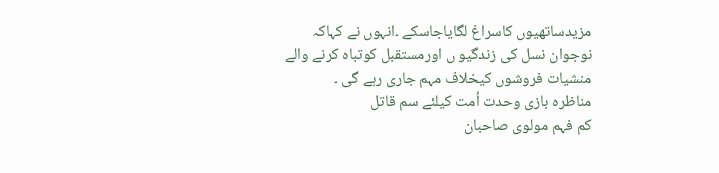مزیدساتھیوں کاسراغ لگایاجاسکے ۔انہوں نے کہاکہ نوجوان نسل کی زندگیو ں اورمستقبل کوتباہ کرنے والے منشیات فروشوں کیخلاف مہم جاری رہے گی ۔
مناظرہ بازی وحدت اُمت کیلئے سم قاتل
کم فہم مولوی صاحبان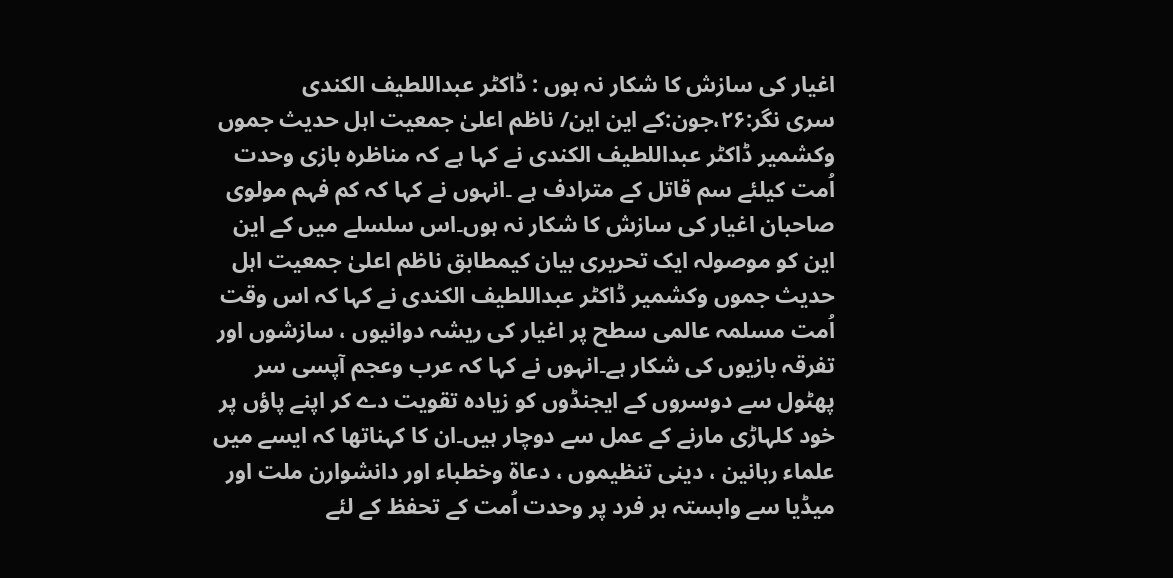اغیار کی سازش کا شکار نہ ہوں : ڈاکٹر عبداللطیف الکندی
سری نگر:۲۶،جون:کے این این/ ناظم اعلیٰ جمعیت اہل حدیث جموں وکشمیر ڈاکٹر عبداللطیف الکندی نے کہا ہے کہ مناظرہ بازی وحدت اُمت کیلئے سم قاتل کے مترادف ہے ۔انہوں نے کہا کہ کم فہم مولوی صاحبان اغیار کی سازش کا شکار نہ ہوں۔اس سلسلے میں کے این این کو موصولہ ایک تحریری بیان کیمطابق ناظم اعلیٰ جمعیت اہل حدیث جموں وکشمیر ڈاکٹر عبداللطیف الکندی نے کہا کہ اس وقت اُمت مسلمہ عالمی سطح پر اغیار کی ریشہ دوانیوں ، سازشوں اور تفرقہ بازیوں کی شکار ہے۔انہوں نے کہا کہ عرب وعجم آپسی سر پھٹول سے دوسروں کے ایجنڈوں کو زیادہ تقویت دے کر اپنے پاؤں پر خود کلہاڑی مارنے کے عمل سے دوچار ہیں۔ان کا کہناتھا کہ ایسے میں علماء ربانین ، دینی تنظیموں ، دعاۃ وخطباء اور دانشوارن ملت اور میڈیا سے وابستہ ہر فرد پر وحدت اُمت کے تحفظ کے لئے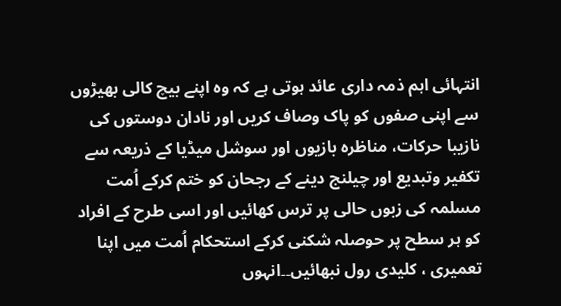انتہائی اہم ذمہ داری عائد ہوتی ہے کہ وہ اپنے بیچ کالی بھیڑوں سے اپنی صفوں کو پاک وصاف کریں اور نادان دوستوں کی نازیبا حرکات، مناظرہ بازیوں اور سوشل میڈیا کے ذریعہ سے تکفیر وتبدیع اور چیلنج دینے کے رجحان کو ختم کرکے اُمت مسلمہ کی زبوں حالی پر ترس کھائیں اور اسی طرح کے افراد کو ہر سطح پر حوصلہ شکنی کرکے استحکام اُمت میں اپنا تعمیری ، کلیدی رول نبھائیں۔۔انہوں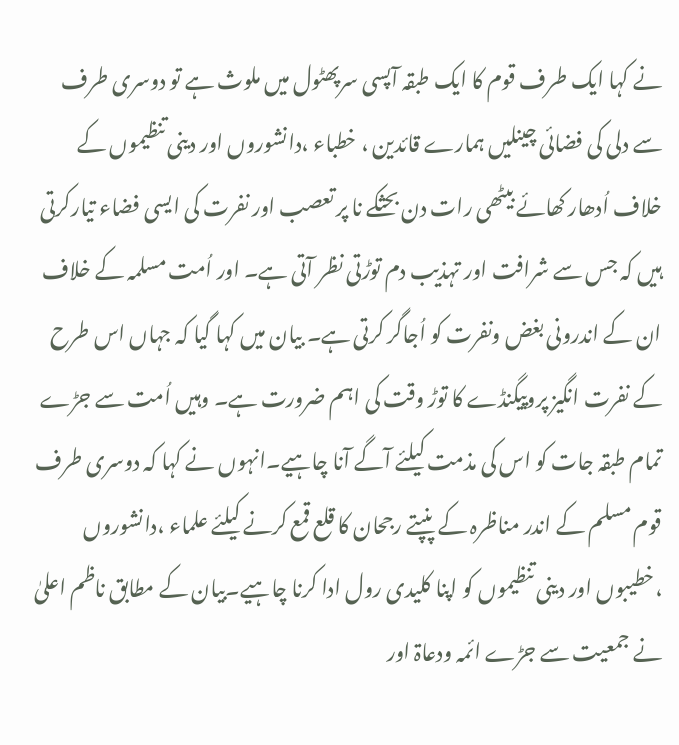نے کہا ایک طرف قوم کا ایک طبقہ آپسی سرپھٹول میں ملوث ہے تو دوسری طرف سے دلی کی فضائی چینلیں ہمارے قائدین ، خطباء ،دانشوروں اور دینی تنظیموں کے خلاف اُدھار کھائے بیٹھی رات دن بحثکے نا پر تعصب اور نفرت کی ایسی فضاء تیارکرتی ہیں کہ جس سے شرافت اور تہذیب دم توڑتی نظر آتی ہے۔ اور اُمت مسلمہ کے خلاف ان کے اندرونی بغض ونفرت کو اُجاگر کرتی ہے۔ بیان میں کہا گیا کہ جہاں اس طرح کے نفرت انگیز پروپیگنڈے کا توڑ وقت کی اہم ضرورت ہے۔ وہیں اُمت سے جڑے تمام طبقہ جات کو اس کی مذمت کیلئے آگے آنا چاہیے۔انہوں نے کہا کہ دوسری طرف قوم مسلم کے اندر مناظرہ کے پنپتے رجحان کا قلع قمع کرنے کیلئے علماء ،دانشوروں ،خطیبوں اور دینی تنظیموں کو اپنا کلیدی رول ادا کرنا چاہیے۔بیان کے مطابق ناظم اعلیٰ نے جمعیت سے جڑے ائمہ ودعاۃ اور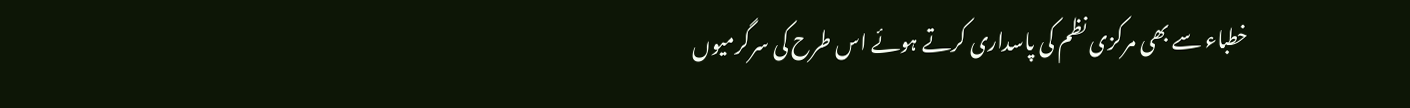خطباء سے بھی مرکزی نظم کی پاسداری کرتے ہوئے اس طرح کی سرگرمیوں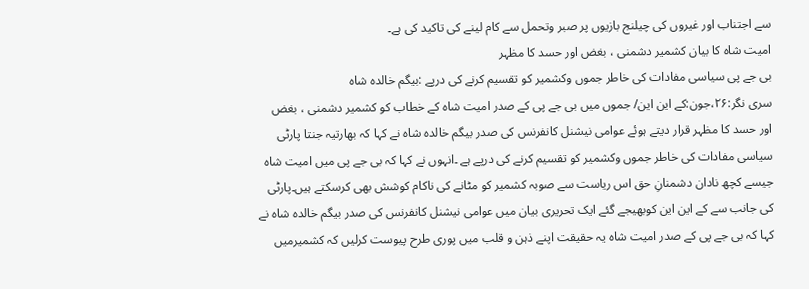سے اجتناب اور غیروں کی چیلنج بازیوں پر صبر وتحمل سے کام لینے کی تاکید کی ہے۔
امیت شاہ کا بیان کشمیر دشمنی ، بغض اور حسد کا مظہر
بی جے پی سیاسی مفادات کی خاطر جموں وکشمیر کو تقسیم کرنے کی درپے :بیگم خالدہ شاہ
سری نگر:۲۶،جون:کے این این/ جموں میں بی جے پی کے صدر امیت شاہ کے خطاب کو کشمیر دشمنی ، بغض اور حسد کا مظہر قرار دیتے ہوئے عوامی نیشنل کانفرنس کی صدر بیگم خالدہ شاہ نے کہا کہ بھارتیہ جنتا پارٹی سیاسی مفادات کی خاطر جموں وکشمیر کو تقسیم کرنے کی درپے ہے ۔انہوں نے کہا کہ بی جے پی میں امیت شاہ جیسے کچھ نادان دشمنانِ حق اس ریاست سے صوبہ کشمیر کو مٹانے کی ناکام کوشش بھی کرسکتے ہیں۔پارٹی کی جانب سے کے این این کوبھیجے گئے ایک تحریری بیان میں عوامی نیشنل کانفرنس کی صدر بیگم خالدہ شاہ نے کہا کہ بی جے پی کے صدر امیت شاہ یہ حقیقت اپنے ذہن و قلب میں پوری طرح پیوست کرلیں کہ کشمیرمیں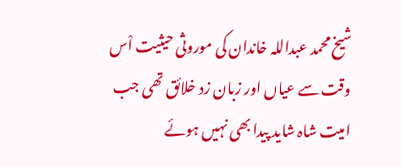شیخ محمد عبداللہ خاندان کی موروثی حیثیت اْس وقت سے عیاں اور زبان زد خلائق تھی جب امیت شاہ شاید پیدا بھی نہیں ہوئے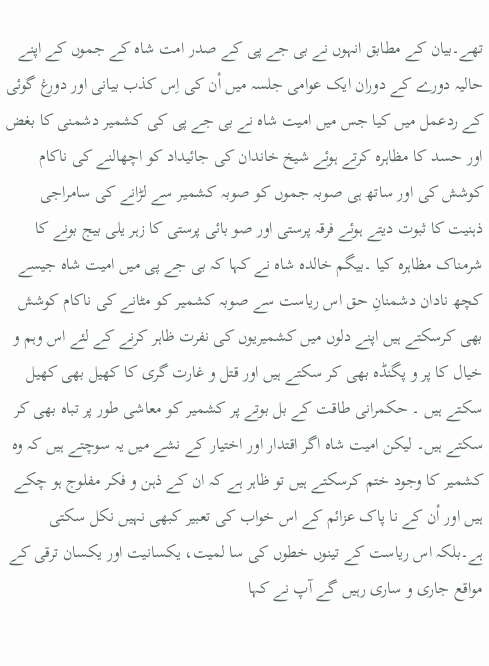تھے۔بیان کے مطابق انہوں نے بی جے پی کے صدر امت شاہ کے جموں کے اپنے حالیہ دورے کے دوران ایک عوامی جلسہ میں اْن کی اِس کذب بیانی اور دورغ گوئی کے ردعمل میں کیا جس میں امیت شاہ نے بی جے پی کی کشمیر دشمنی کا بغض اور حسد کا مظاہرہ کرتے ہوئے شیخ خاندان کی جائیداد کو اچھالنے کی ناکام کوشش کی اور ساتھ ہی صوبہ جموں کو صوبہ کشمیر سے لڑانے کی سامراجی ذہنیت کا ثبوت دیتے ہوئے فرقہ پرستی اور صو بائی پرستی کا زہر یلی بیج بونے کا شرمناک مظاہرہ کیا ۔بیگم خالدہ شاہ نے کہا کہ بی جے پی میں امیت شاہ جیسے کچھ نادان دشمنانِ حق اس ریاست سے صوبہ کشمیر کو مٹانے کی ناکام کوشش بھی کرسکتے ہیں اپنے دلوں میں کشمیریوں کی نفرت ظاہر کرنے کے لئے اس وہم و خیال کا پر و پگنڈہ بھی کر سکتے ہیں اور قتل و غارت گری کا کھیل بھی کھیل سکتے ہیں ۔ حکمرانی طاقت کے بل بوتے پر کشمیر کو معاشی طور پر تباہ بھی کر سکتے ہیں۔ لیکن امیت شاہ اگر اقتدار اور اختیار کے نشے میں یہ سوچتے ہیں کہ وہ کشمیر کا وجود ختم کرسکتے ہیں تو ظاہر ہے کہ ان کے ذہن و فکر مفلوج ہو چکے ہیں اور اْن کے نا پاک عزائم کے اس خواب کی تعبیر کبھی نہیں نکل سکتی ہے۔بلکہ اس ریاست کے تینوں خطوں کی سا لمیت، یکسانیت اور یکسان ترقی کے مواقع جاری و ساری رہیں گے آپ نے کہا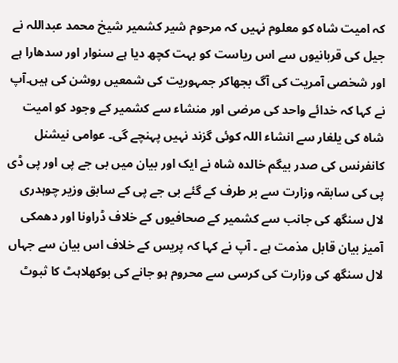کہ امیت شاہ کو معلوم نہیں کہ مرحوم شیر کشمیر شیخ محمد عبداللہ نے جیل کی قربانیوں سے اس ریاست کو بہت کچھ دیا ہے سنوار اور سدھارا ہے اور شخصی آمریت کی آگ بجھاکر جمہوریت کی شمعیں روشن کی ہیں۔آپ نے کہا کہ خدائے واحد کی مرضی اور منشاء سے کشمیر کے وجود کو امیت شاہ کی یلغار سے انشاء اللہ کوئی گزند نہیں پہنچے گی۔ عوامی نیشنل کانفرنس کی صدر بیگم خالدہ شاہ نے ایک اور بیان میں بی جے پی اور پی ڈی پی کی سابقہ وزارت سے بر طرف کے گئے بی جے پی کے سابق وزیر چوہدری لال سنگھ کی جانب سے کشمیر کے صحافیوں کے خلاف ڈراونا اور دھمکی آمیز بیان قابل مذمت ہے ۔ آپ نے کہا کہ پریس کے خلاف اس بیان سے جہاں لال سنگھ کی وزارت کی کرسی سے محروم ہو جانے کی بوکھلاہٹ کا ثبوٹ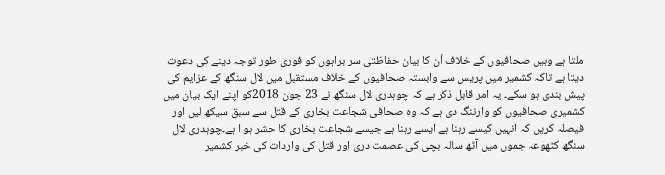ملتا ہے وہیں صحافیوں کے خلاف اْن کا بیان حفاظتی سر براہوں کو فوری طور توجہ دینے کی دعوت دیتا ہے تاکہ کشمیر میں پریس سے وابستہ صحافیوں کے خلاف مستقبل میں لال سنگھ کے عزایم کی پیش بندی ہو سکے۔ یہ امر قابل ذکر ہے کہ چوہدری لال سنگھ نے 23 جون 2018کو اپنے ایک بیان میں کشمیری صحافیوں کو وارننگ دی ہے کہ وہ صحافی شجاعت بخاری کے قتل سے سبق سیکھ لیں اور فیصلہ کریں کہ انہیں کیسے رہنا ہے ایسے رہنا ہے جیسے شجاعت بخاری کا حشر ہو ا ہے۔چوہدری لال سنگھ کٹھوعہ جموں میں آٹھ سالہ بچی کی عصمت دری اور قتل کی واردات کی خبر کشمیر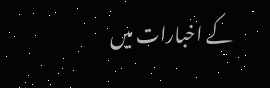کے اخبارات میں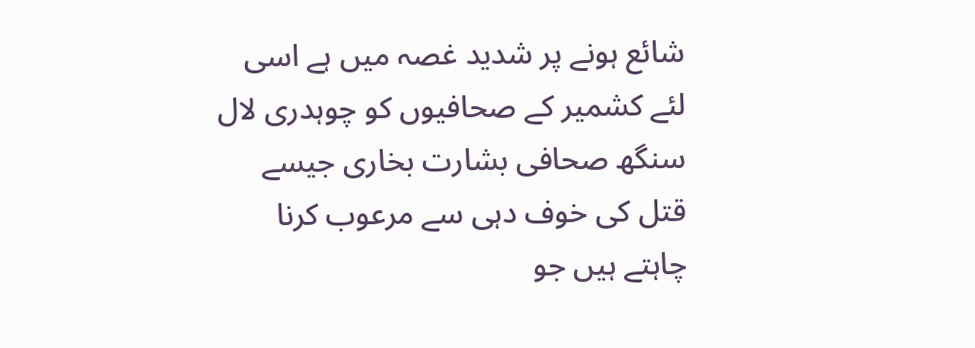شائع ہونے پر شدید غصہ میں ہے اسی لئے کشمیر کے صحافیوں کو چوہدری لال سنگھ صحافی بشارت بخاری جیسے قتل کی خوف دہی سے مرعوب کرنا چاہتے ہیں جو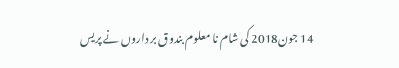14 جون2018 کی شام نا معلوم بندوق بر داروں نے پریس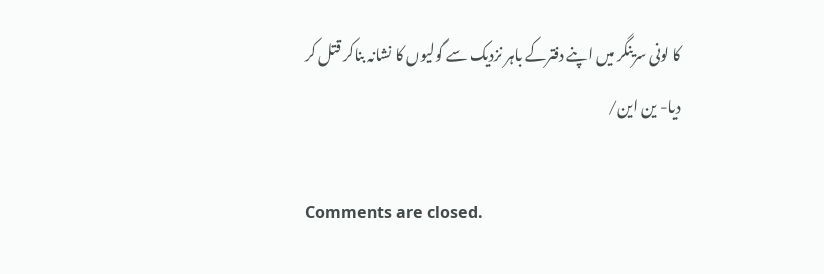کا لونی سرینگر میں اپنے دفترکے باہر نزدیک سے گولیوں کا نشانہ بناکر قتل کر دیا- ین این/

Comments are closed.